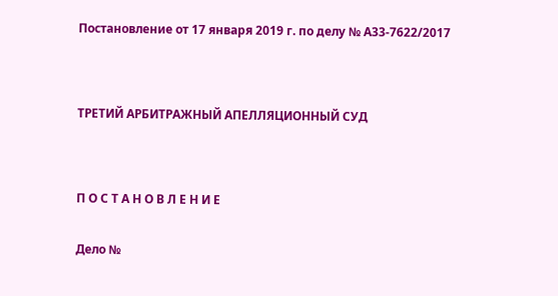Постановление от 17 января 2019 г. по делу № А33-7622/2017




ТРЕТИЙ АРБИТРАЖНЫЙ АПЕЛЛЯЦИОННЫЙ СУД




П О С Т А Н О В Л Е Н И Е


Дело №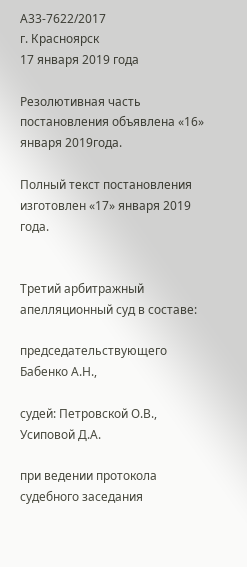А33-7622/2017
г. Красноярск
17 января 2019 года

Резолютивная часть постановления объявлена «16» января 2019года.

Полный текст постановления изготовлен «17» января 2019 года.


Третий арбитражный апелляционный суд в составе:

председательствующего Бабенко А.Н.,

судей: Петровской О.В., Усиповой Д.А.

при ведении протокола судебного заседания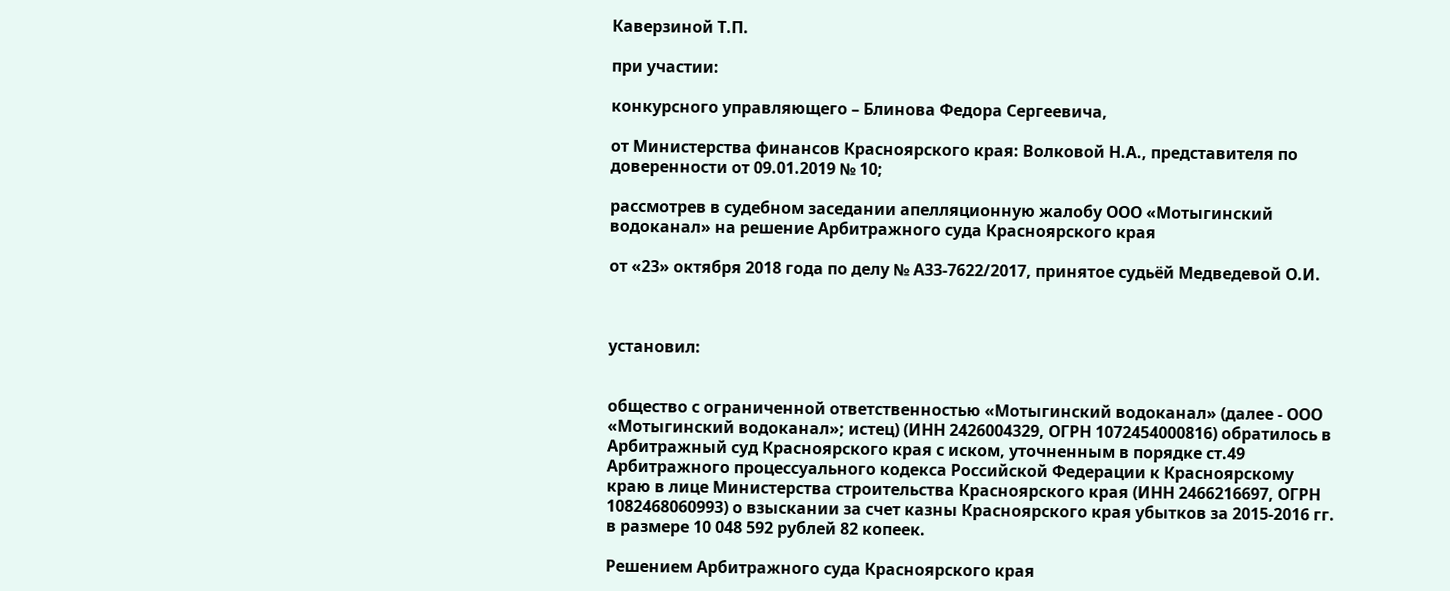Каверзиной Т.П.

при участии:

конкурсного управляющего – Блинова Федора Сергеевича,

от Министерства финансов Красноярского края: Волковой Н.А., представителя по доверенности от 09.01.2019 № 10;

рассмотрев в судебном заседании апелляционную жалобу ООО «Мотыгинский водоканал» на решение Арбитражного суда Красноярского края

от «23» октября 2018 года по делу № А33-7622/2017, принятое судьёй Медведевой О.И.



установил:


общество с ограниченной ответственностью «Мотыгинский водоканал» (далее - ООО «Мотыгинский водоканал»; истец) (ИНН 2426004329, ОГРН 1072454000816) обратилось в Арбитражный суд Красноярского края с иском, уточненным в порядке ст.49 Арбитражного процессуального кодекса Российской Федерации к Красноярскому краю в лице Министерства строительства Красноярского края (ИНН 2466216697, ОГРН 1082468060993) о взыскании за счет казны Красноярского края убытков за 2015-2016 гг. в размере 10 048 592 рублей 82 копеек.

Решением Арбитражного суда Красноярского края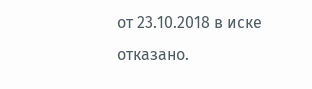от 23.10.2018 в иске отказано.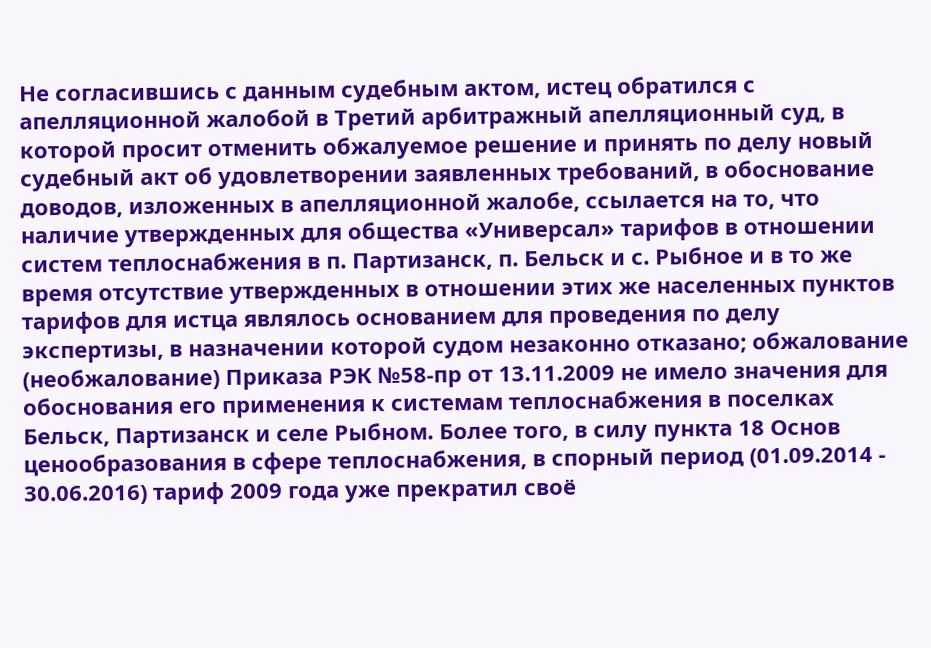Не согласившись с данным судебным актом, истец обратился с апелляционной жалобой в Третий арбитражный апелляционный суд, в которой просит отменить обжалуемое решение и принять по делу новый судебный акт об удовлетворении заявленных требований, в обоснование доводов, изложенных в апелляционной жалобе, ссылается на то, что наличие утвержденных для общества «Универсал» тарифов в отношении систем теплоснабжения в п. Партизанск, п. Бельск и с. Рыбное и в то же время отсутствие утвержденных в отношении этих же населенных пунктов тарифов для истца являлось основанием для проведения по делу экспертизы, в назначении которой судом незаконно отказано; обжалование (необжалование) Приказа РЭК №58-пр от 13.11.2009 не имело значения для обоснования его применения к системам теплоснабжения в поселках Бельск, Партизанск и селе Рыбном. Более того, в силу пункта 18 Основ ценообразования в сфере теплоснабжения, в спорный период (01.09.2014 - 30.06.2016) тариф 2009 года уже прекратил своё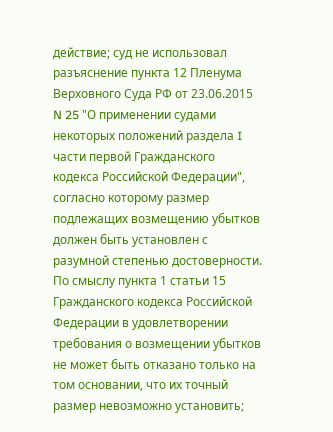действие; суд не использовал разъяснение пункта 12 Пленума Верховного Суда РФ от 23.06.2015 N 25 "О применении судами некоторых положений раздела I части первой Гражданского кодекса Российской Федерации", согласно которому размер подлежащих возмещению убытков должен быть установлен с разумной степенью достоверности. По смыслу пункта 1 статьи 15 Гражданского кодекса Российской Федерации в удовлетворении требования о возмещении убытков не может быть отказано только на том основании, что их точный размер невозможно установить;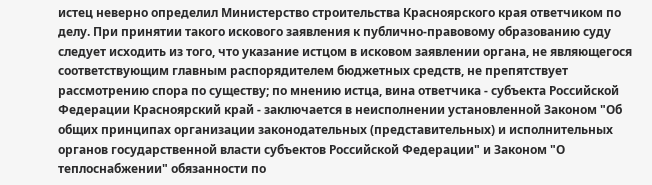истец неверно определил Министерство строительства Красноярского края ответчиком по делу. При принятии такого искового заявления к публично-правовому образованию суду следует исходить из того, что указание истцом в исковом заявлении органа, не являющегося соответствующим главным распорядителем бюджетных средств, не препятствует рассмотрению спора по существу; по мнению истца, вина ответчика - субъекта Российской Федерации Красноярский край - заключается в неисполнении установленной Законом "Об общих принципах организации законодательных (представительных) и исполнительных органов государственной власти субъектов Российской Федерации" и Законом "О теплоснабжении" обязанности по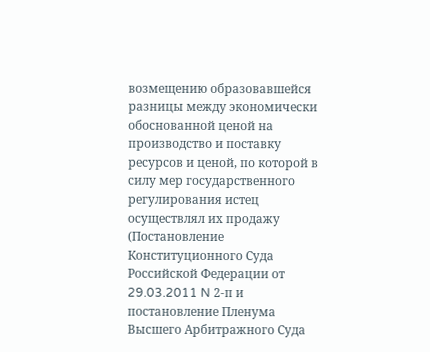возмещению образовавшейся разницы между экономически обоснованной ценой на производство и поставку ресурсов и ценой, по которой в силу мер государственного регулирования истец осуществлял их продажу (Постановление Конституционного Суда Российской Федерации от 29.03.2011 N 2-п и постановление Пленума Высшего Арбитражного Суда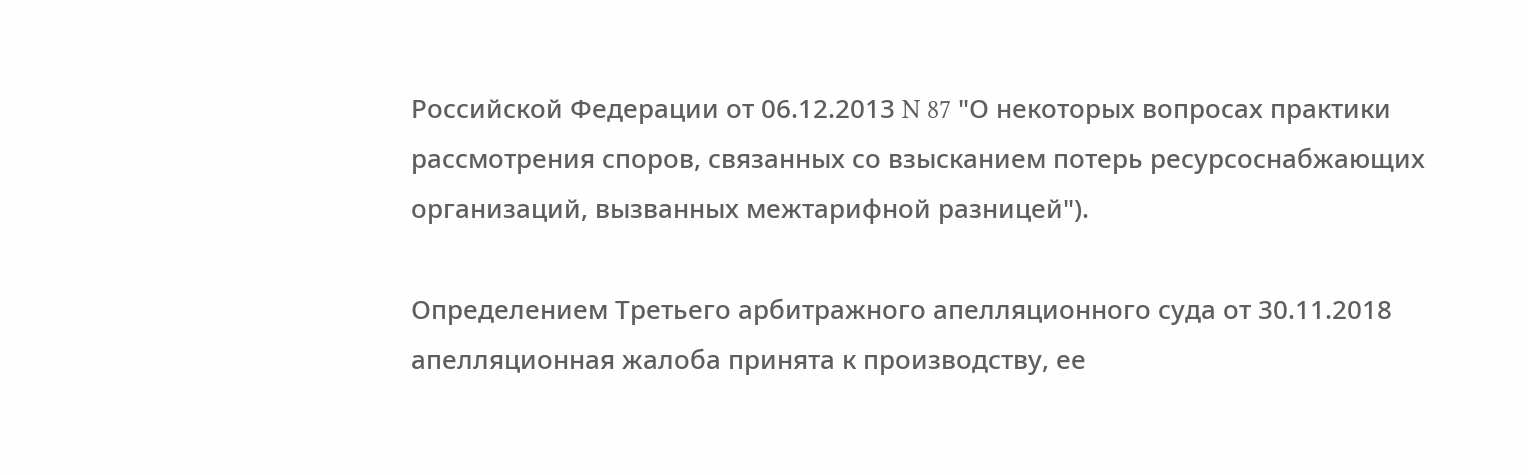Российской Федерации от 06.12.2013 N 87 "О некоторых вопросах практики рассмотрения споров, связанных со взысканием потерь ресурсоснабжающих организаций, вызванных межтарифной разницей").

Определением Третьего арбитражного апелляционного суда от 30.11.2018 апелляционная жалоба принята к производству, ее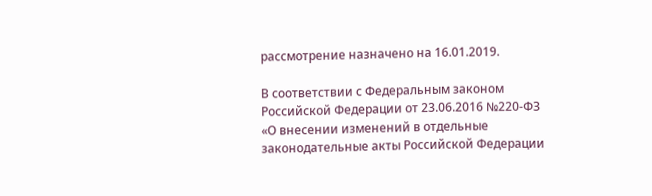рассмотрение назначено на 16.01.2019.

В соответствии с Федеральным законом Российской Федерации от 23.06.2016 №220-ФЗ «О внесении изменений в отдельные законодательные акты Российской Федерации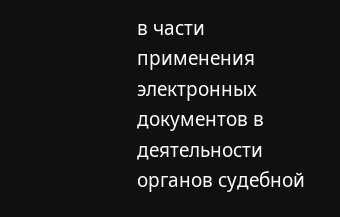в части применения электронных документов в деятельности органов судебной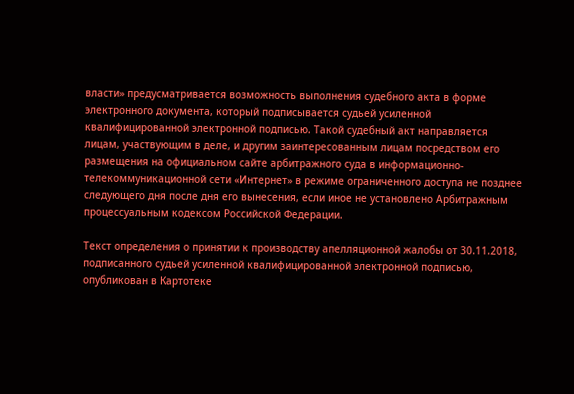власти» предусматривается возможность выполнения судебного акта в форме электронного документа, который подписывается судьей усиленной квалифицированной электронной подписью. Такой судебный акт направляется лицам, участвующим в деле, и другим заинтересованным лицам посредством его размещения на официальном сайте арбитражного суда в информационно-телекоммуникационной сети «Интернет» в режиме ограниченного доступа не позднее следующего дня после дня его вынесения, если иное не установлено Арбитражным процессуальным кодексом Российской Федерации.

Текст определения о принятии к производству апелляционной жалобы от 30.11.2018, подписанного судьей усиленной квалифицированной электронной подписью, опубликован в Картотеке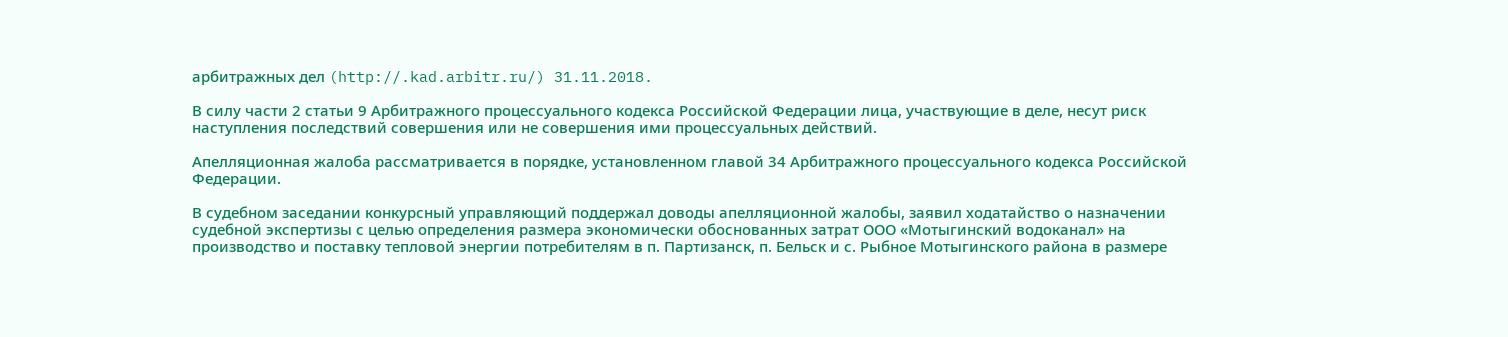арбитражных дел (http://.kad.arbitr.ru/) 31.11.2018.

В силу части 2 статьи 9 Арбитражного процессуального кодекса Российской Федерации лица, участвующие в деле, несут риск наступления последствий совершения или не совершения ими процессуальных действий.

Апелляционная жалоба рассматривается в порядке, установленном главой 34 Арбитражного процессуального кодекса Российской Федерации.

В судебном заседании конкурсный управляющий поддержал доводы апелляционной жалобы, заявил ходатайство о назначении судебной экспертизы с целью определения размера экономически обоснованных затрат ООО «Мотыгинский водоканал» на производство и поставку тепловой энергии потребителям в п. Партизанск, п. Бельск и с. Рыбное Мотыгинского района в размере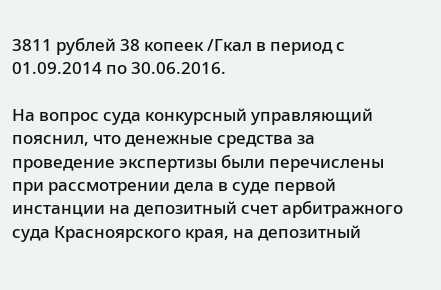3811 рублей 38 копеек /Гкал в период с 01.09.2014 по 30.06.2016.

На вопрос суда конкурсный управляющий пояснил, что денежные средства за проведение экспертизы были перечислены при рассмотрении дела в суде первой инстанции на депозитный счет арбитражного суда Красноярского края, на депозитный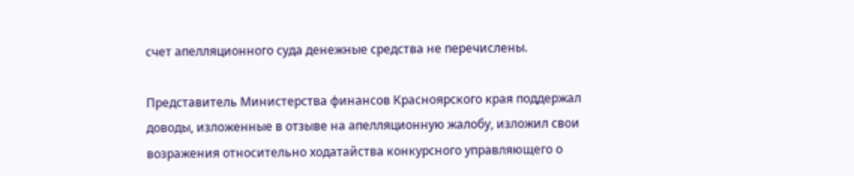счет апелляционного суда денежные средства не перечислены.

Представитель Министерства финансов Красноярского края поддержал доводы, изложенные в отзыве на апелляционную жалобу, изложил свои возражения относительно ходатайства конкурсного управляющего о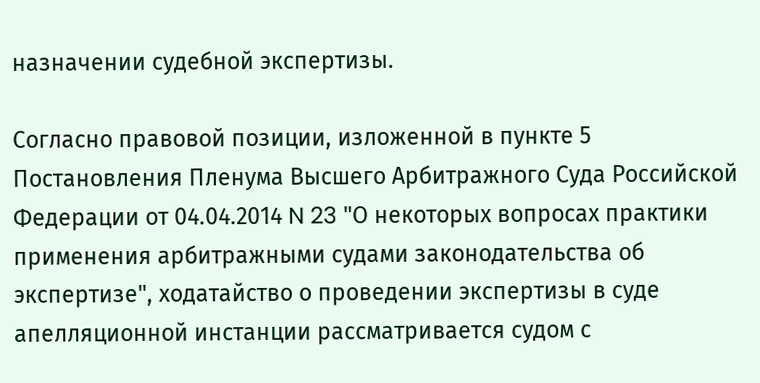назначении судебной экспертизы.

Согласно правовой позиции, изложенной в пункте 5 Постановления Пленума Высшего Арбитражного Суда Российской Федерации от 04.04.2014 N 23 "О некоторых вопросах практики применения арбитражными судами законодательства об экспертизе", ходатайство о проведении экспертизы в суде апелляционной инстанции рассматривается судом с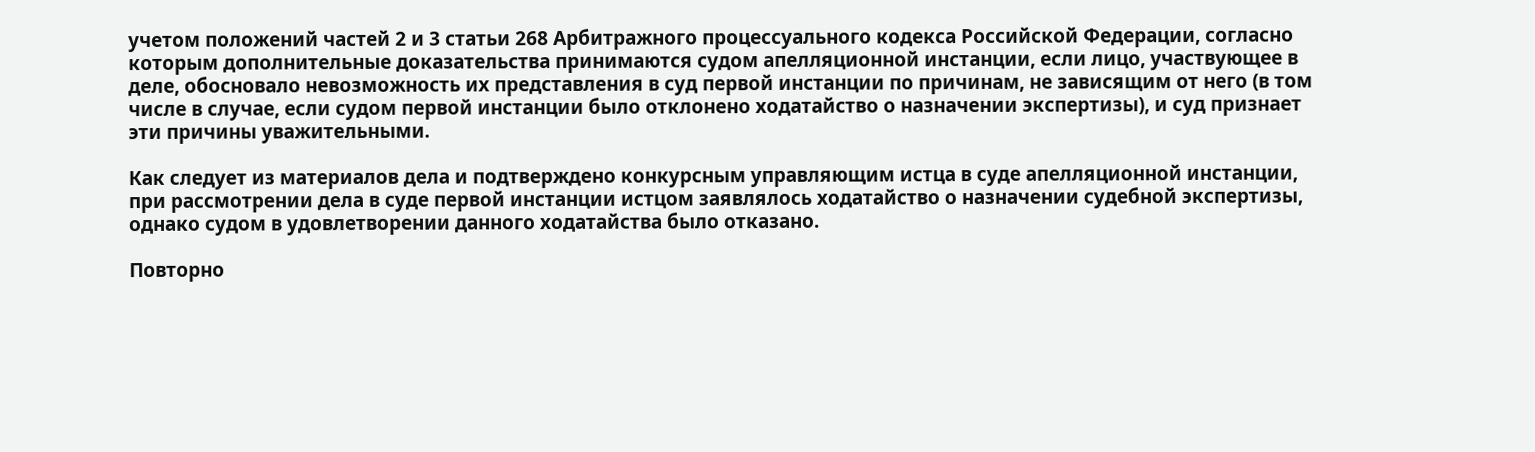учетом положений частей 2 и 3 статьи 268 Арбитражного процессуального кодекса Российской Федерации, согласно которым дополнительные доказательства принимаются судом апелляционной инстанции, если лицо, участвующее в деле, обосновало невозможность их представления в суд первой инстанции по причинам, не зависящим от него (в том числе в случае, если судом первой инстанции было отклонено ходатайство о назначении экспертизы), и суд признает эти причины уважительными.

Как следует из материалов дела и подтверждено конкурсным управляющим истца в суде апелляционной инстанции, при рассмотрении дела в суде первой инстанции истцом заявлялось ходатайство о назначении судебной экспертизы, однако судом в удовлетворении данного ходатайства было отказано.

Повторно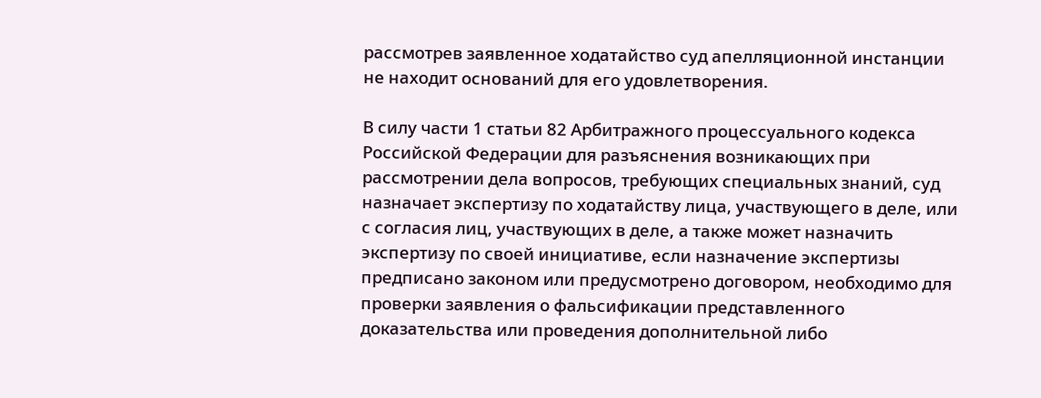рассмотрев заявленное ходатайство суд апелляционной инстанции не находит оснований для его удовлетворения.

В силу части 1 статьи 82 Арбитражного процессуального кодекса Российской Федерации для разъяснения возникающих при рассмотрении дела вопросов, требующих специальных знаний, суд назначает экспертизу по ходатайству лица, участвующего в деле, или с согласия лиц, участвующих в деле, а также может назначить экспертизу по своей инициативе, если назначение экспертизы предписано законом или предусмотрено договором, необходимо для проверки заявления о фальсификации представленного доказательства или проведения дополнительной либо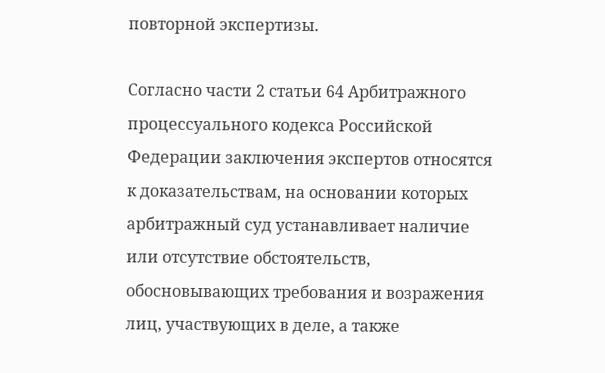повторной экспертизы.

Согласно части 2 статьи 64 Арбитражного процессуального кодекса Российской Федерации заключения экспертов относятся к доказательствам, на основании которых арбитражный суд устанавливает наличие или отсутствие обстоятельств, обосновывающих требования и возражения лиц, участвующих в деле, а также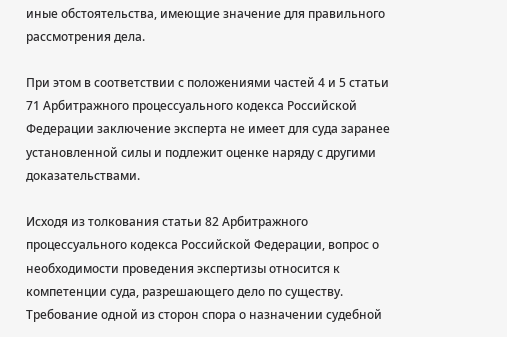иные обстоятельства, имеющие значение для правильного рассмотрения дела.

При этом в соответствии с положениями частей 4 и 5 статьи 71 Арбитражного процессуального кодекса Российской Федерации заключение эксперта не имеет для суда заранее установленной силы и подлежит оценке наряду с другими доказательствами.

Исходя из толкования статьи 82 Арбитражного процессуального кодекса Российской Федерации, вопрос о необходимости проведения экспертизы относится к компетенции суда, разрешающего дело по существу. Требование одной из сторон спора о назначении судебной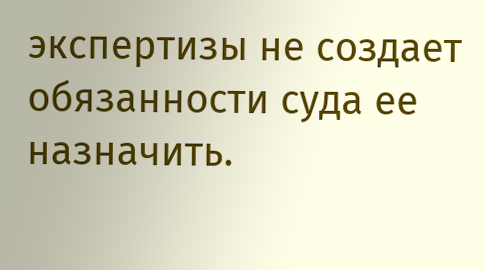экспертизы не создает обязанности суда ее назначить.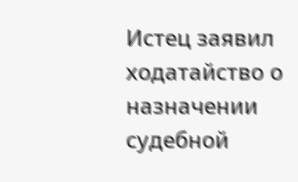Истец заявил ходатайство о назначении судебной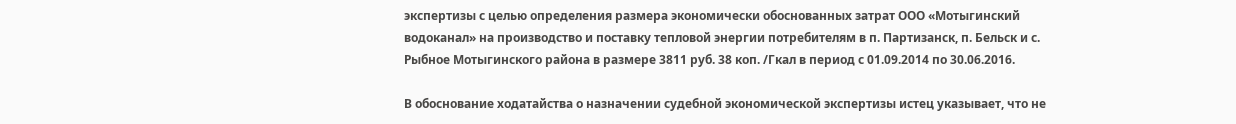экспертизы с целью определения размера экономически обоснованных затрат ООО «Мотыгинский водоканал» на производство и поставку тепловой энергии потребителям в п. Партизанск, п. Бельск и с. Рыбное Мотыгинского района в размере 3811 руб. 38 коп. /Гкал в период с 01.09.2014 по 30.06.2016.

В обоснование ходатайства о назначении судебной экономической экспертизы истец указывает, что не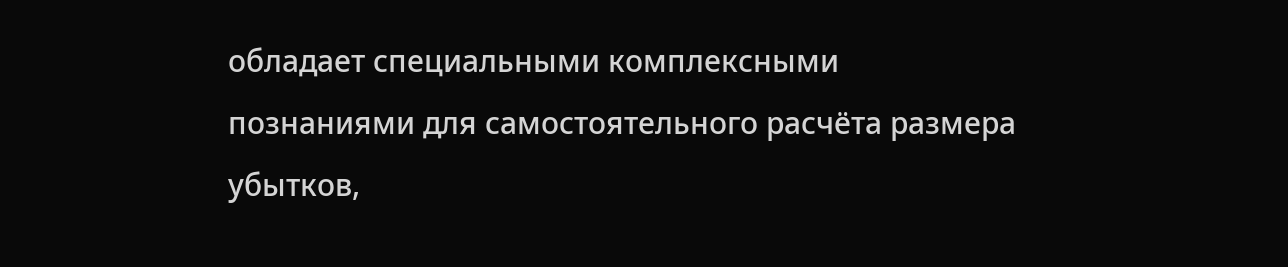обладает специальными комплексными познаниями для самостоятельного расчёта размера убытков,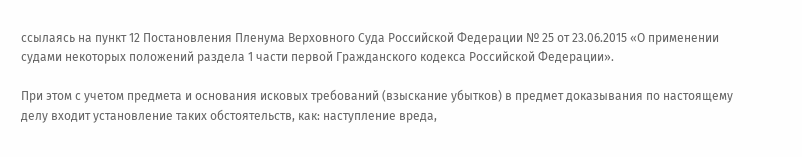ссылаясь на пункт 12 Постановления Пленума Верховного Суда Российской Федерации № 25 от 23.06.2015 «О применении судами некоторых положений раздела 1 части первой Гражданского кодекса Российской Федерации».

При этом с учетом предмета и основания исковых требований (взыскание убытков) в предмет доказывания по настоящему делу входит установление таких обстоятельств, как: наступление вреда,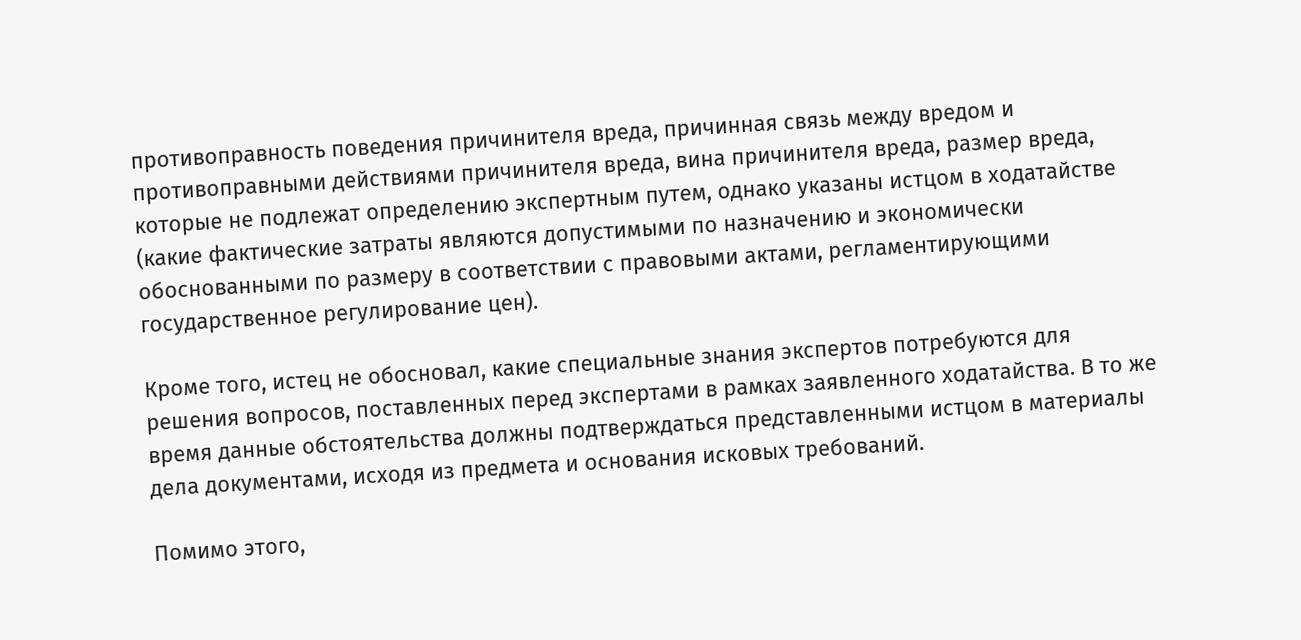противоправность поведения причинителя вреда, причинная связь между вредом и противоправными действиями причинителя вреда, вина причинителя вреда, размер вреда, которые не подлежат определению экспертным путем, однако указаны истцом в ходатайстве (какие фактические затраты являются допустимыми по назначению и экономически обоснованными по размеру в соответствии с правовыми актами, регламентирующими государственное регулирование цен).

Кроме того, истец не обосновал, какие специальные знания экспертов потребуются для решения вопросов, поставленных перед экспертами в рамках заявленного ходатайства. В то же время данные обстоятельства должны подтверждаться представленными истцом в материалы дела документами, исходя из предмета и основания исковых требований.

Помимо этого,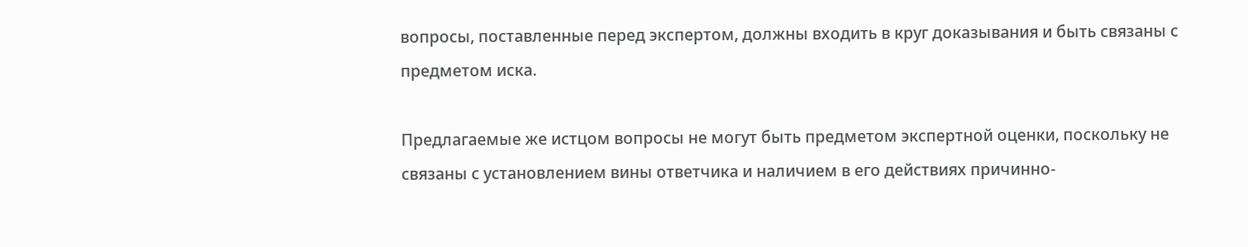вопросы, поставленные перед экспертом, должны входить в круг доказывания и быть связаны с предметом иска.

Предлагаемые же истцом вопросы не могут быть предметом экспертной оценки, поскольку не связаны с установлением вины ответчика и наличием в его действиях причинно-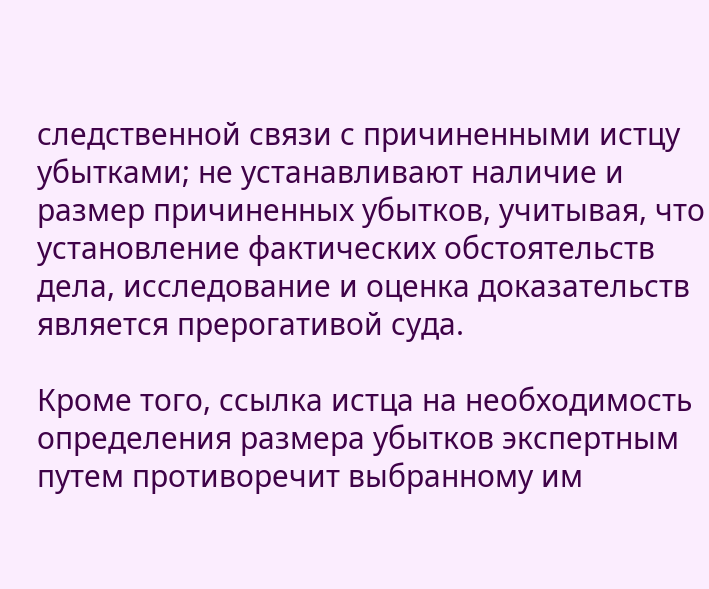следственной связи с причиненными истцу убытками; не устанавливают наличие и размер причиненных убытков, учитывая, что установление фактических обстоятельств дела, исследование и оценка доказательств является прерогативой суда.

Кроме того, ссылка истца на необходимость определения размера убытков экспертным путем противоречит выбранному им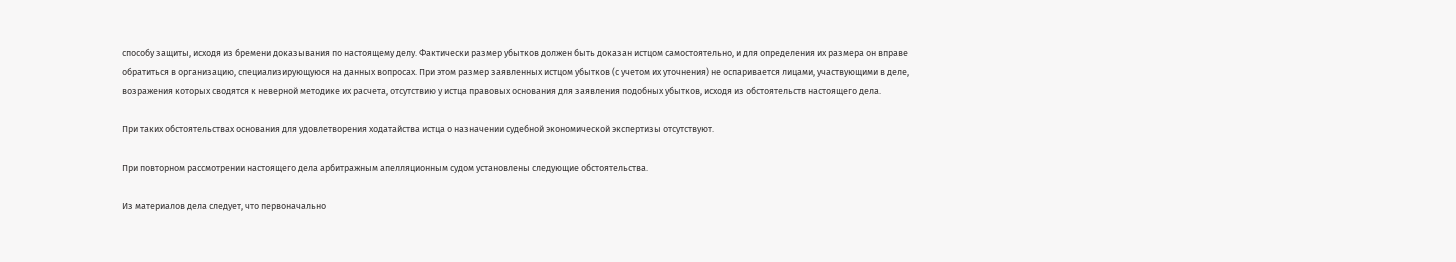способу защиты, исходя из бремени доказывания по настоящему делу. Фактически размер убытков должен быть доказан истцом самостоятельно, и для определения их размера он вправе обратиться в организацию, специализирующуюся на данных вопросах. При этом размер заявленных истцом убытков (с учетом их уточнения) не оспаривается лицами, участвующими в деле, возражения которых сводятся к неверной методике их расчета, отсутствию у истца правовых основания для заявления подобных убытков, исходя из обстоятельств настоящего дела.

При таких обстоятельствах основания для удовлетворения ходатайства истца о назначении судебной экономической экспертизы отсутствуют.

При повторном рассмотрении настоящего дела арбитражным апелляционным судом установлены следующие обстоятельства.

Из материалов дела следует, что первоначально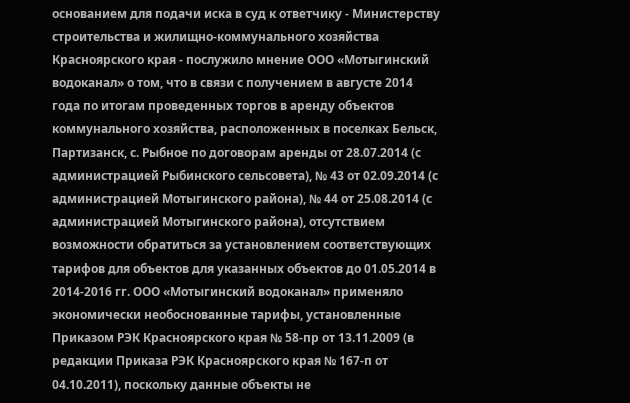основанием для подачи иска в суд к ответчику - Министерству строительства и жилищно-коммунального хозяйства Красноярского края - послужило мнение ООО «Мотыгинский водоканал» о том, что в связи с получением в августе 2014 года по итогам проведенных торгов в аренду объектов коммунального хозяйства, расположенных в поселках Бельск, Партизанск, с. Рыбное по договорам аренды от 28.07.2014 (с администрацией Рыбинского сельсовета), № 43 от 02.09.2014 (с администрацией Мотыгинского района), № 44 от 25.08.2014 (с администрацией Мотыгинского района), отсутствием возможности обратиться за установлением соответствующих тарифов для объектов для указанных объектов до 01.05.2014 в 2014-2016 гг. ООО «Мотыгинский водоканал» применяло экономически необоснованные тарифы, установленные Приказом РЭК Красноярского края № 58-пр от 13.11.2009 (в редакции Приказа РЭК Красноярского края № 167-п от 04.10.2011), поскольку данные объекты не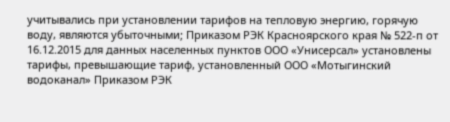учитывались при установлении тарифов на тепловую энергию, горячую воду, являются убыточными; Приказом РЭК Красноярского края № 522-п от 16.12.2015 для данных населенных пунктов ООО «Унисерсал» установлены тарифы, превышающие тариф, установленный ООО «Мотыгинский водоканал» Приказом РЭК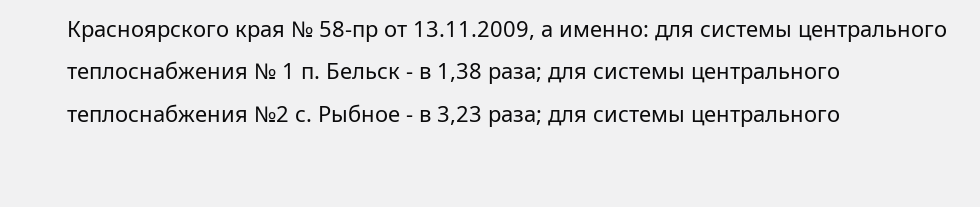Красноярского края № 58-пр от 13.11.2009, а именно: для системы центрального теплоснабжения № 1 п. Бельск - в 1,38 раза; для системы центрального теплоснабжения №2 с. Рыбное - в 3,23 раза; для системы центрального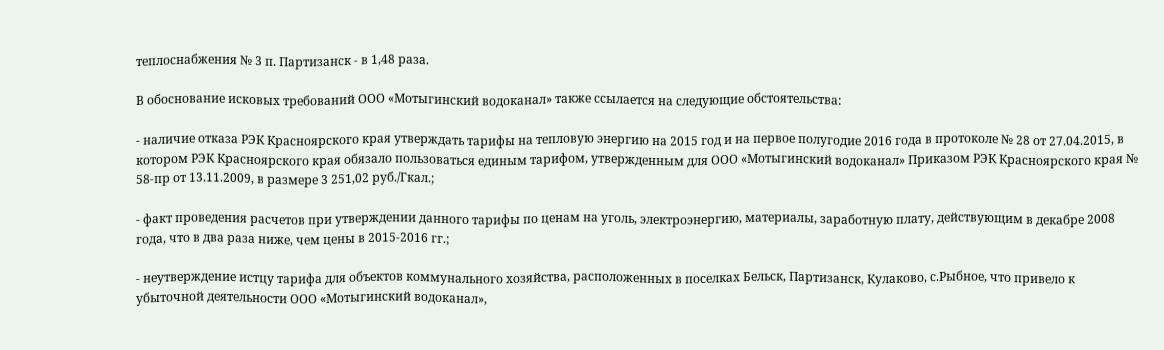теплоснабжения № 3 п. Партизанск - в 1,48 раза.

В обоснование исковых требований ООО «Мотыгинский водоканал» также ссылается на следующие обстоятельства:

- наличие отказа РЭК Красноярского края утверждать тарифы на тепловую энергию на 2015 год и на первое полугодие 2016 года в протоколе № 28 от 27.04.2015, в котором РЭК Красноярского края обязало пользоваться единым тарифом, утвержденным для ООО «Мотыгинский водоканал» Приказом РЭК Красноярского края № 58-пр от 13.11.2009, в размере 3 251,02 руб./Гкал.;

- факт проведения расчетов при утверждении данного тарифы по ценам на уголь, электроэнергию, материалы, заработную плату, действующим в декабре 2008 года, что в два раза ниже, чем цены в 2015-2016 гг.;

- неутверждение истцу тарифа для объектов коммунального хозяйства, расположенных в поселках Бельск, Партизанск, Кулаково, с.Рыбное, что привело к убыточной деятельности ООО «Мотыгинский водоканал»,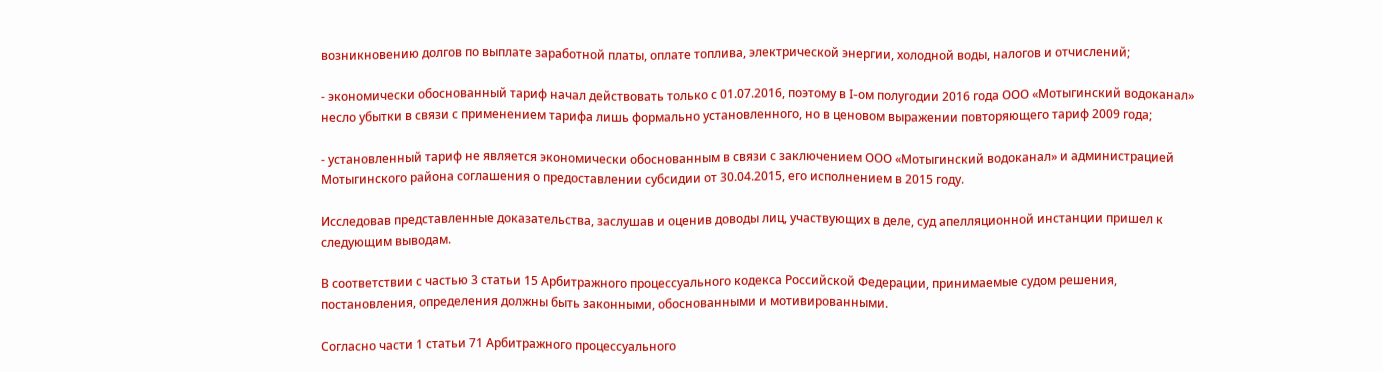возникновению долгов по выплате заработной платы, оплате топлива, электрической энергии, холодной воды, налогов и отчислений;

- экономически обоснованный тариф начал действовать только с 01.07.2016, поэтому в I-ом полугодии 2016 года ООО «Мотыгинский водоканал» несло убытки в связи с применением тарифа лишь формально установленного, но в ценовом выражении повторяющего тариф 2009 года;

- установленный тариф не является экономически обоснованным в связи с заключением ООО «Мотыгинский водоканал» и администрацией Мотыгинского района соглашения о предоставлении субсидии от 30.04.2015, его исполнением в 2015 году.

Исследовав представленные доказательства, заслушав и оценив доводы лиц, участвующих в деле, суд апелляционной инстанции пришел к следующим выводам.

В соответствии с частью 3 статьи 15 Арбитражного процессуального кодекса Российской Федерации, принимаемые судом решения, постановления, определения должны быть законными, обоснованными и мотивированными.

Согласно части 1 статьи 71 Арбитражного процессуального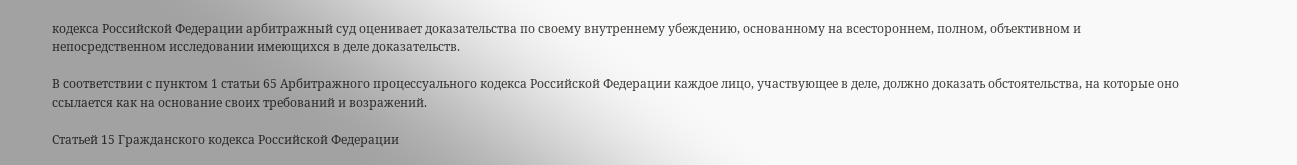кодекса Российской Федерации арбитражный суд оценивает доказательства по своему внутреннему убеждению, основанному на всестороннем, полном, объективном и непосредственном исследовании имеющихся в деле доказательств.

В соответствии с пунктом 1 статьи 65 Арбитражного процессуального кодекса Российской Федерации каждое лицо, участвующее в деле, должно доказать обстоятельства, на которые оно ссылается как на основание своих требований и возражений.

Статьей 15 Гражданского кодекса Российской Федерации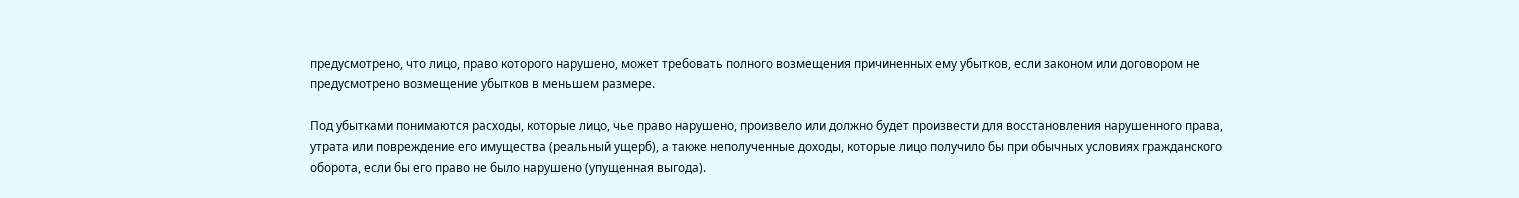предусмотрено, что лицо, право которого нарушено, может требовать полного возмещения причиненных ему убытков, если законом или договором не предусмотрено возмещение убытков в меньшем размере.

Под убытками понимаются расходы, которые лицо, чье право нарушено, произвело или должно будет произвести для восстановления нарушенного права, утрата или повреждение его имущества (реальный ущерб), а также неполученные доходы, которые лицо получило бы при обычных условиях гражданского оборота, если бы его право не было нарушено (упущенная выгода).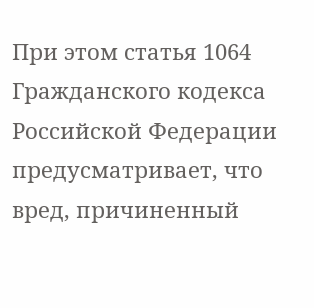При этом статья 1064 Гражданского кодекса Российской Федерации предусматривает, что вред, причиненный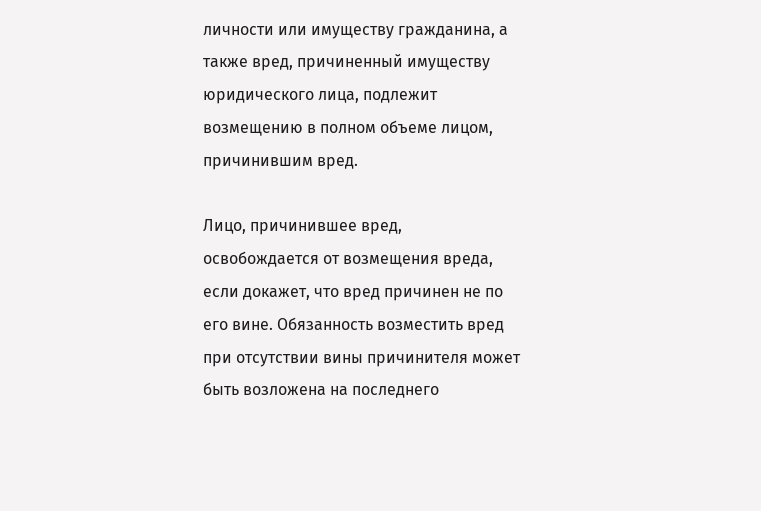личности или имуществу гражданина, а также вред, причиненный имуществу юридического лица, подлежит возмещению в полном объеме лицом, причинившим вред.

Лицо, причинившее вред, освобождается от возмещения вреда, если докажет, что вред причинен не по его вине. Обязанность возместить вред при отсутствии вины причинителя может быть возложена на последнего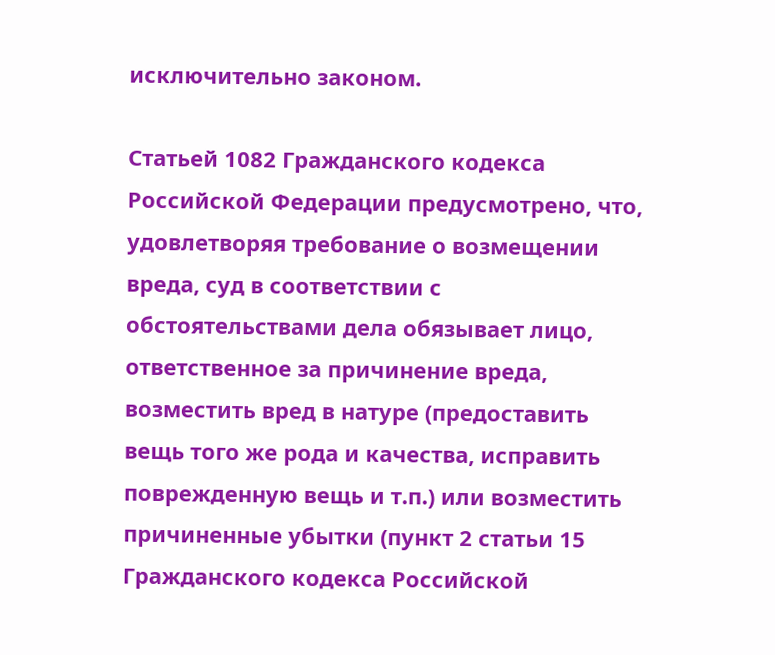исключительно законом.

Статьей 1082 Гражданского кодекса Российской Федерации предусмотрено, что, удовлетворяя требование о возмещении вреда, суд в соответствии с обстоятельствами дела обязывает лицо, ответственное за причинение вреда, возместить вред в натуре (предоставить вещь того же рода и качества, исправить поврежденную вещь и т.п.) или возместить причиненные убытки (пункт 2 статьи 15 Гражданского кодекса Российской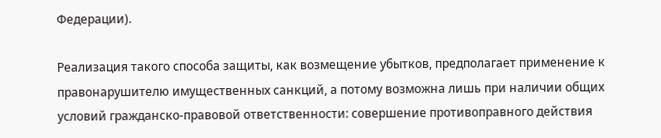Федерации).

Реализация такого способа защиты, как возмещение убытков, предполагает применение к правонарушителю имущественных санкций, а потому возможна лишь при наличии общих условий гражданско-правовой ответственности: совершение противоправного действия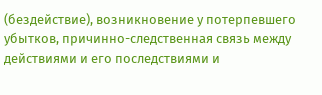(бездействие), возникновение у потерпевшего убытков, причинно-следственная связь между действиями и его последствиями и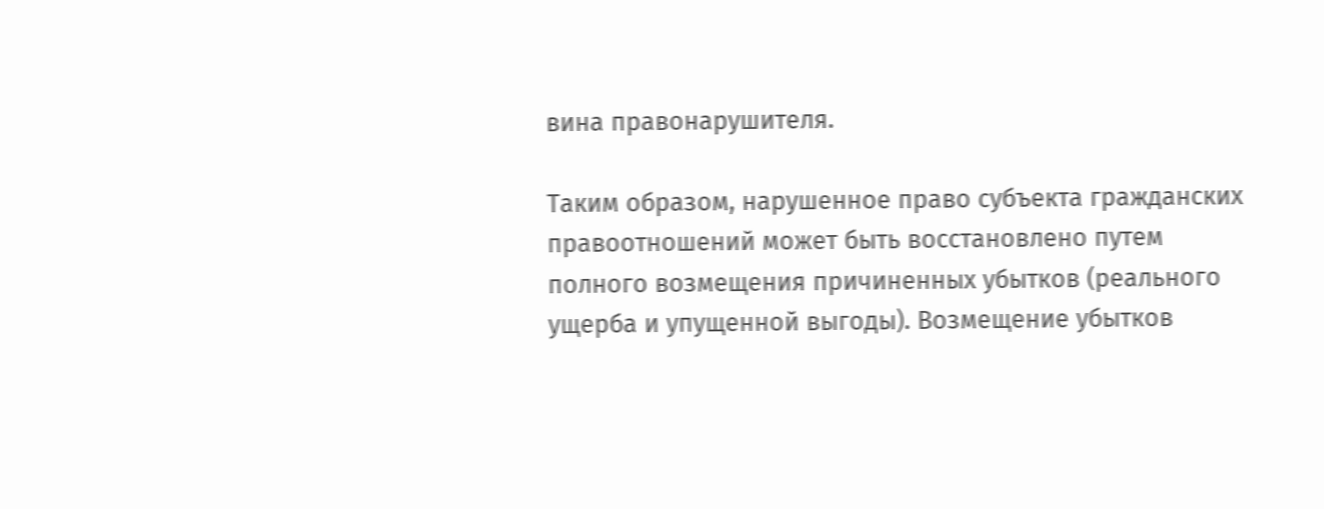вина правонарушителя.

Таким образом, нарушенное право субъекта гражданских правоотношений может быть восстановлено путем полного возмещения причиненных убытков (реального ущерба и упущенной выгоды). Возмещение убытков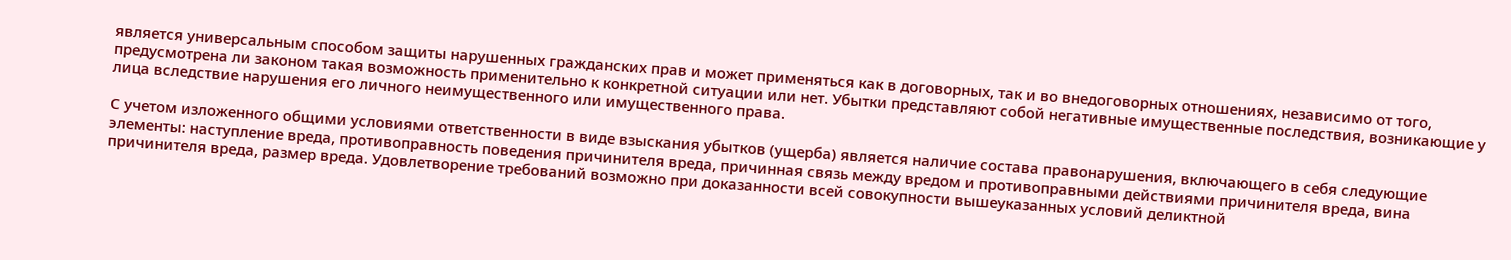является универсальным способом защиты нарушенных гражданских прав и может применяться как в договорных, так и во внедоговорных отношениях, независимо от того, предусмотрена ли законом такая возможность применительно к конкретной ситуации или нет. Убытки представляют собой негативные имущественные последствия, возникающие у лица вследствие нарушения его личного неимущественного или имущественного права.

С учетом изложенного общими условиями ответственности в виде взыскания убытков (ущерба) является наличие состава правонарушения, включающего в себя следующие элементы: наступление вреда, противоправность поведения причинителя вреда, причинная связь между вредом и противоправными действиями причинителя вреда, вина причинителя вреда, размер вреда. Удовлетворение требований возможно при доказанности всей совокупности вышеуказанных условий деликтной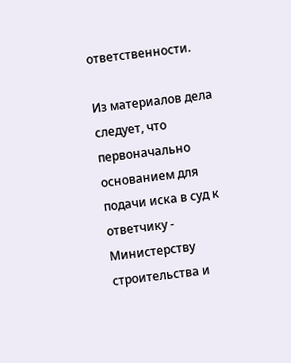ответственности.

Из материалов дела следует, что первоначально основанием для подачи иска в суд к ответчику - Министерству строительства и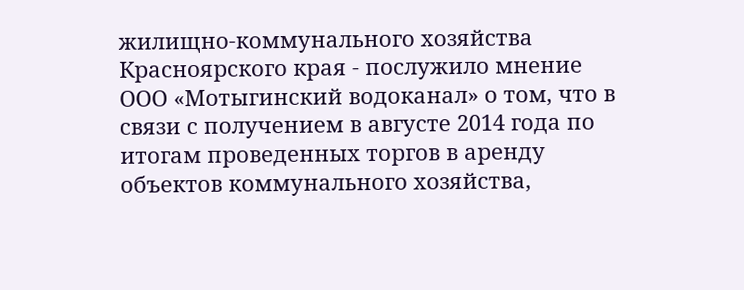жилищно-коммунального хозяйства Красноярского края - послужило мнение ООО «Мотыгинский водоканал» о том, что в связи с получением в августе 2014 года по итогам проведенных торгов в аренду объектов коммунального хозяйства,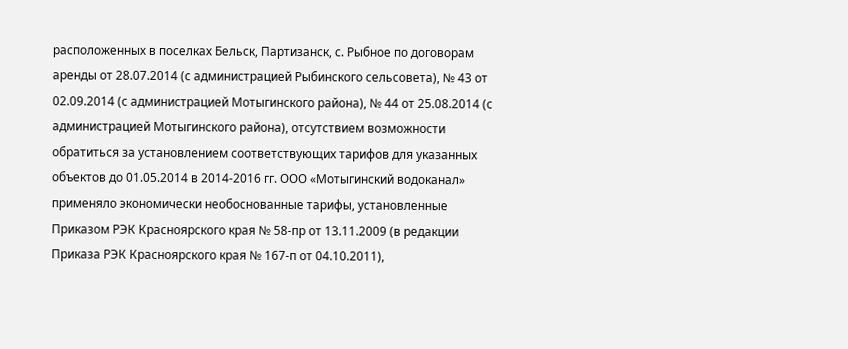расположенных в поселках Бельск, Партизанск, с. Рыбное по договорам аренды от 28.07.2014 (с администрацией Рыбинского сельсовета), № 43 от 02.09.2014 (с администрацией Мотыгинского района), № 44 от 25.08.2014 (с администрацией Мотыгинского района), отсутствием возможности обратиться за установлением соответствующих тарифов для указанных объектов до 01.05.2014 в 2014-2016 гг. ООО «Мотыгинский водоканал» применяло экономически необоснованные тарифы, установленные Приказом РЭК Красноярского края № 58-пр от 13.11.2009 (в редакции Приказа РЭК Красноярского края № 167-п от 04.10.2011),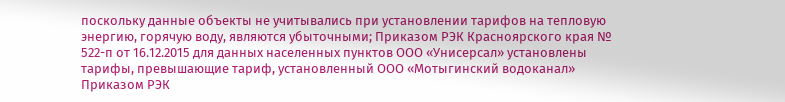поскольку данные объекты не учитывались при установлении тарифов на тепловую энергию, горячую воду, являются убыточными; Приказом РЭК Красноярского края № 522-п от 16.12.2015 для данных населенных пунктов ООО «Унисерсал» установлены тарифы, превышающие тариф, установленный ООО «Мотыгинский водоканал» Приказом РЭК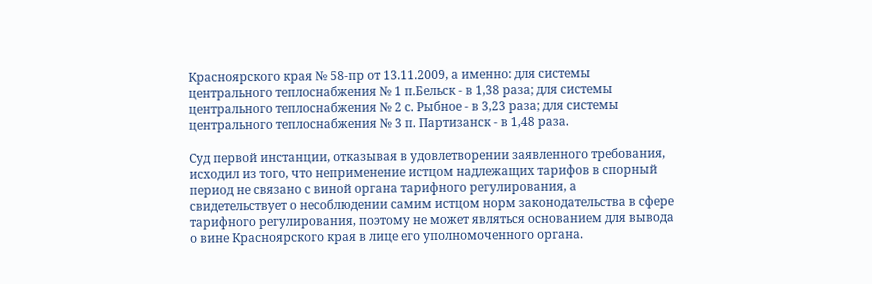Красноярского края № 58-пр от 13.11.2009, а именно: для системы центрального теплоснабжения № 1 п.Бельск - в 1,38 раза; для системы центрального теплоснабжения № 2 с. Рыбное - в 3,23 раза; для системы центрального теплоснабжения № 3 п. Партизанск - в 1,48 раза.

Суд первой инстанции, отказывая в удовлетворении заявленного требования, исходил из того, что неприменение истцом надлежащих тарифов в спорный период не связано с виной органа тарифного регулирования, а свидетельствует о несоблюдении самим истцом норм законодательства в сфере тарифного регулирования, поэтому не может являться основанием для вывода о вине Красноярского края в лице его уполномоченного органа.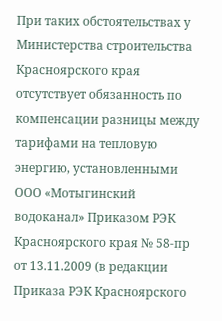При таких обстоятельствах у Министерства строительства Красноярского края отсутствует обязанность по компенсации разницы между тарифами на тепловую энергию, установленными ООО «Мотыгинский водоканал» Приказом РЭК Красноярского края № 58-пр от 13.11.2009 (в редакции Приказа РЭК Красноярского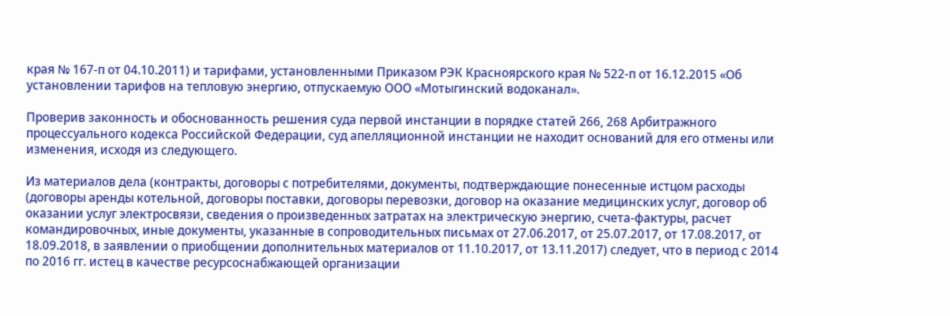края № 167-п от 04.10.2011) и тарифами, установленными Приказом РЭК Красноярского края № 522-п от 16.12.2015 «Об установлении тарифов на тепловую энергию, отпускаемую ООО «Мотыгинский водоканал».

Проверив законность и обоснованность решения суда первой инстанции в порядке статей 266, 268 Арбитражного процессуального кодекса Российской Федерации, суд апелляционной инстанции не находит оснований для его отмены или изменения, исходя из следующего.

Из материалов дела (контракты, договоры с потребителями, документы, подтверждающие понесенные истцом расходы (договоры аренды котельной, договоры поставки, договоры перевозки, договор на оказание медицинских услуг, договор об оказании услуг электросвязи, сведения о произведенных затратах на электрическую энергию, счета-фактуры, расчет командировочных, иные документы, указанные в сопроводительных письмах от 27.06.2017, от 25.07.2017, от 17.08.2017, от 18.09.2018, в заявлении о приобщении дополнительных материалов от 11.10.2017, от 13.11.2017) следует, что в период с 2014 по 2016 гг. истец в качестве ресурсоснабжающей организации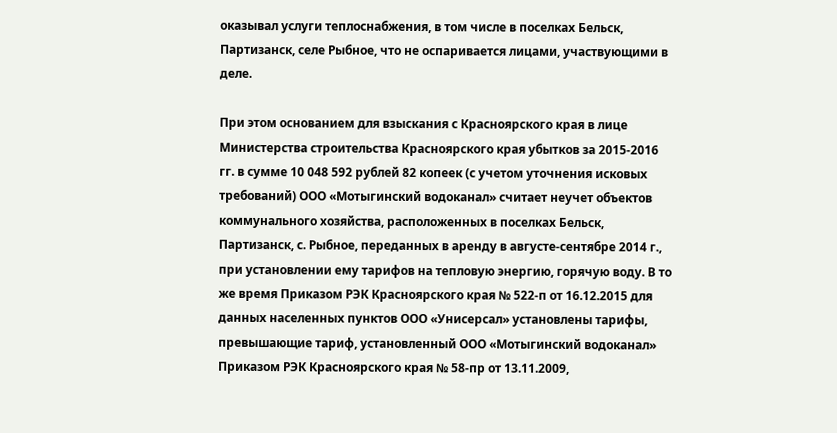оказывал услуги теплоснабжения, в том числе в поселках Бельск, Партизанск, селе Рыбное, что не оспаривается лицами, участвующими в деле.

При этом основанием для взыскания с Красноярского края в лице Министерства строительства Красноярского края убытков за 2015-2016 гг. в сумме 10 048 592 рублей 82 копеек (с учетом уточнения исковых требований) ООО «Мотыгинский водоканал» считает неучет объектов коммунального хозяйства, расположенных в поселках Бельск, Партизанск, с. Рыбное, переданных в аренду в августе-сентябре 2014 г., при установлении ему тарифов на тепловую энергию, горячую воду. В то же время Приказом РЭК Красноярского края № 522-п от 16.12.2015 для данных населенных пунктов ООО «Унисерсал» установлены тарифы, превышающие тариф, установленный ООО «Мотыгинский водоканал» Приказом РЭК Красноярского края № 58-пр от 13.11.2009,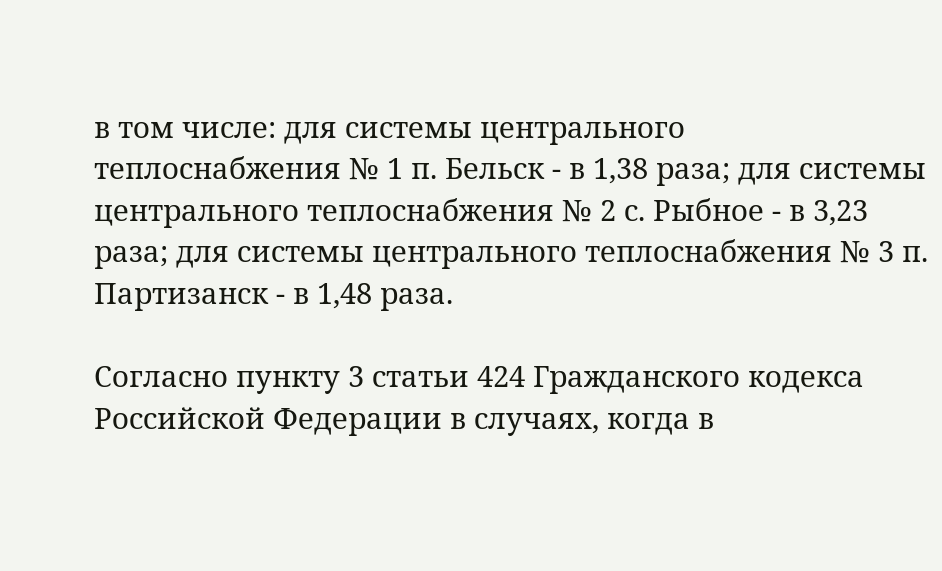в том числе: для системы центрального теплоснабжения № 1 п. Бельск - в 1,38 раза; для системы центрального теплоснабжения № 2 с. Рыбное - в 3,23 раза; для системы центрального теплоснабжения № 3 п. Партизанск - в 1,48 раза.

Согласно пункту 3 статьи 424 Гражданского кодекса Российской Федерации в случаях, когда в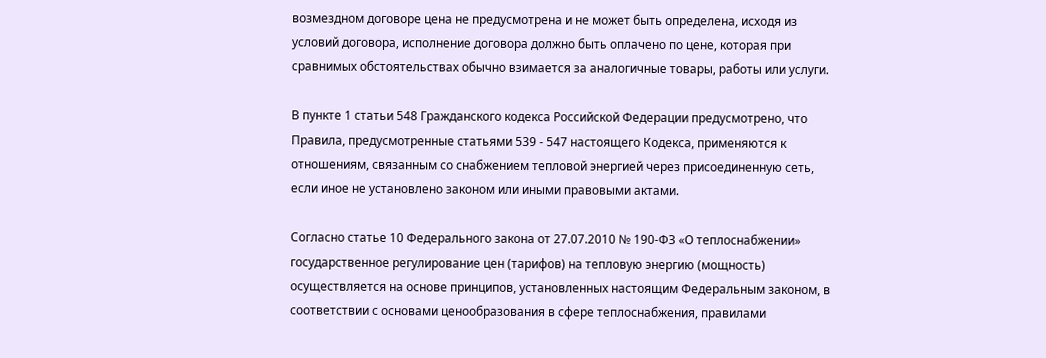возмездном договоре цена не предусмотрена и не может быть определена, исходя из условий договора, исполнение договора должно быть оплачено по цене, которая при сравнимых обстоятельствах обычно взимается за аналогичные товары, работы или услуги.

В пункте 1 статьи 548 Гражданского кодекса Российской Федерации предусмотрено, что Правила, предусмотренные статьями 539 - 547 настоящего Кодекса, применяются к отношениям, связанным со снабжением тепловой энергией через присоединенную сеть, если иное не установлено законом или иными правовыми актами.

Согласно статье 10 Федерального закона от 27.07.2010 № 190-ФЗ «О теплоснабжении» государственное регулирование цен (тарифов) на тепловую энергию (мощность) осуществляется на основе принципов, установленных настоящим Федеральным законом, в соответствии с основами ценообразования в сфере теплоснабжения, правилами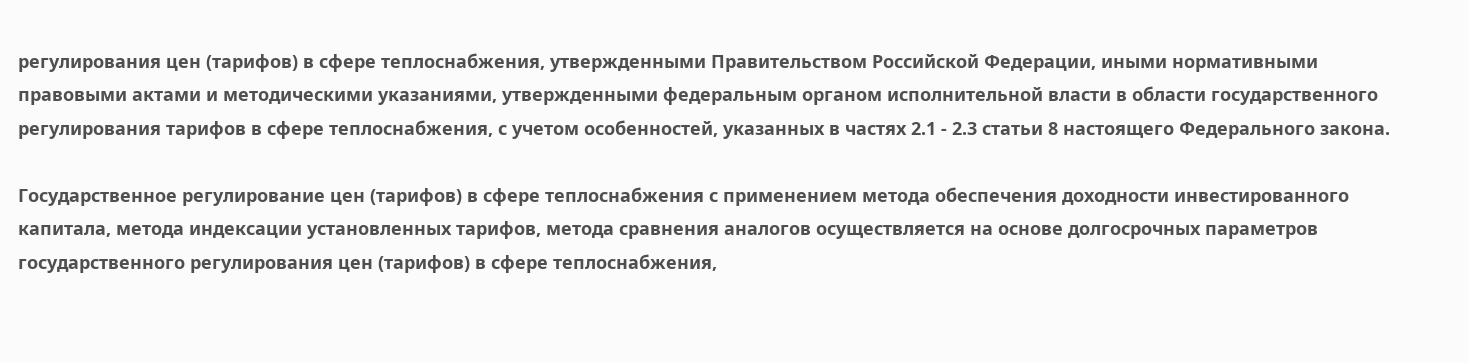регулирования цен (тарифов) в сфере теплоснабжения, утвержденными Правительством Российской Федерации, иными нормативными правовыми актами и методическими указаниями, утвержденными федеральным органом исполнительной власти в области государственного регулирования тарифов в сфере теплоснабжения, с учетом особенностей, указанных в частях 2.1 - 2.3 статьи 8 настоящего Федерального закона.

Государственное регулирование цен (тарифов) в сфере теплоснабжения с применением метода обеспечения доходности инвестированного капитала, метода индексации установленных тарифов, метода сравнения аналогов осуществляется на основе долгосрочных параметров государственного регулирования цен (тарифов) в сфере теплоснабжения,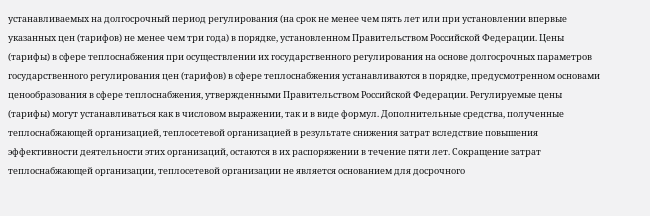устанавливаемых на долгосрочный период регулирования (на срок не менее чем пять лет или при установлении впервые указанных цен (тарифов) не менее чем три года) в порядке, установленном Правительством Российской Федерации. Цены (тарифы) в сфере теплоснабжения при осуществлении их государственного регулирования на основе долгосрочных параметров государственного регулирования цен (тарифов) в сфере теплоснабжения устанавливаются в порядке, предусмотренном основами ценообразования в сфере теплоснабжения, утвержденными Правительством Российской Федерации. Регулируемые цены (тарифы) могут устанавливаться как в числовом выражении, так и в виде формул. Дополнительные средства, полученные теплоснабжающей организацией, теплосетевой организацией в результате снижения затрат вследствие повышения эффективности деятельности этих организаций, остаются в их распоряжении в течение пяти лет. Сокращение затрат теплоснабжающей организации, теплосетевой организации не является основанием для досрочного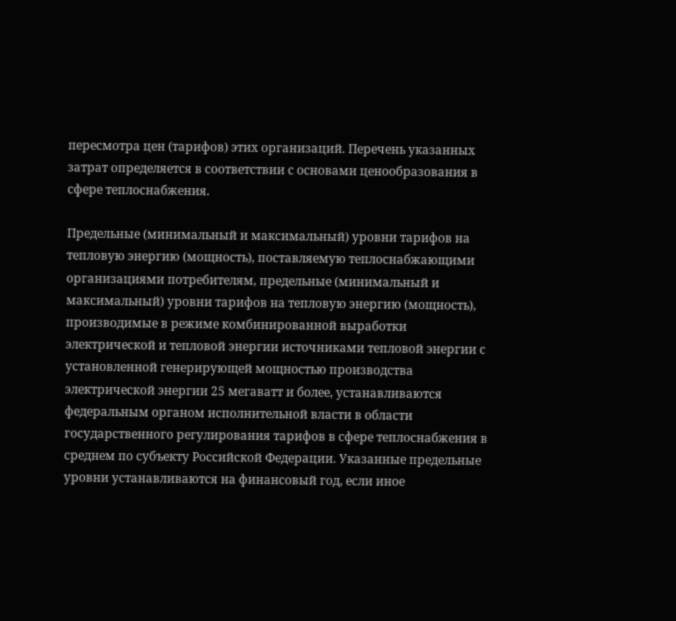пересмотра цен (тарифов) этих организаций. Перечень указанных затрат определяется в соответствии с основами ценообразования в сфере теплоснабжения.

Предельные (минимальный и максимальный) уровни тарифов на тепловую энергию (мощность), поставляемую теплоснабжающими организациями потребителям, предельные (минимальный и максимальный) уровни тарифов на тепловую энергию (мощность), производимые в режиме комбинированной выработки электрической и тепловой энергии источниками тепловой энергии с установленной генерирующей мощностью производства электрической энергии 25 мегаватт и более, устанавливаются федеральным органом исполнительной власти в области государственного регулирования тарифов в сфере теплоснабжения в среднем по субъекту Российской Федерации. Указанные предельные уровни устанавливаются на финансовый год, если иное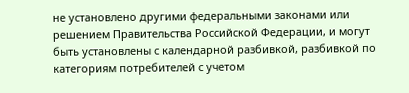не установлено другими федеральными законами или решением Правительства Российской Федерации, и могут быть установлены с календарной разбивкой, разбивкой по категориям потребителей с учетом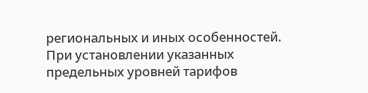региональных и иных особенностей. При установлении указанных предельных уровней тарифов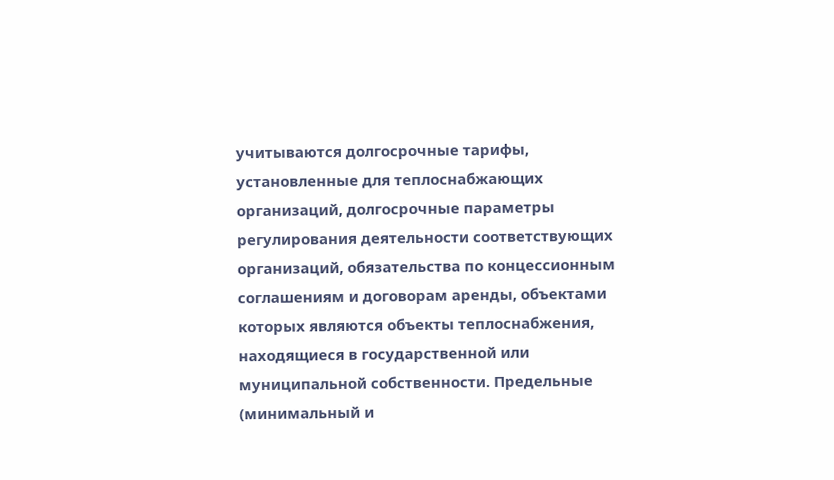учитываются долгосрочные тарифы, установленные для теплоснабжающих организаций, долгосрочные параметры регулирования деятельности соответствующих организаций, обязательства по концессионным соглашениям и договорам аренды, объектами которых являются объекты теплоснабжения, находящиеся в государственной или муниципальной собственности. Предельные (минимальный и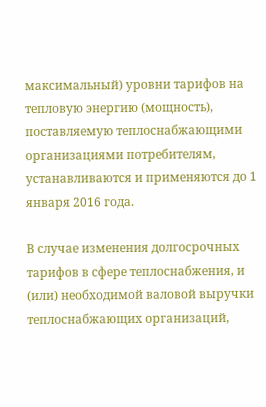максимальный) уровни тарифов на тепловую энергию (мощность), поставляемую теплоснабжающими организациями потребителям, устанавливаются и применяются до 1 января 2016 года.

В случае изменения долгосрочных тарифов в сфере теплоснабжения, и (или) необходимой валовой выручки теплоснабжающих организаций,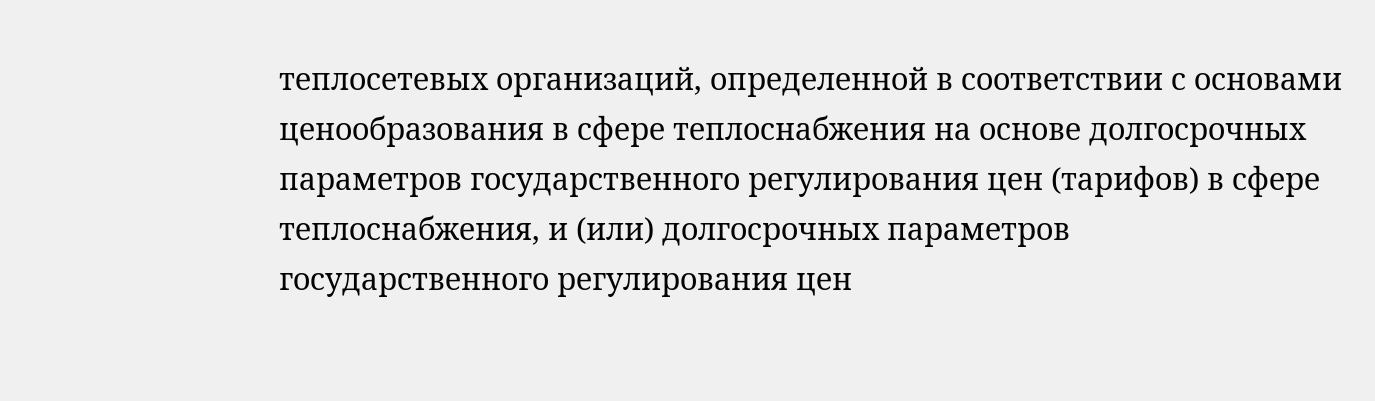теплосетевых организаций, определенной в соответствии с основами ценообразования в сфере теплоснабжения на основе долгосрочных параметров государственного регулирования цен (тарифов) в сфере теплоснабжения, и (или) долгосрочных параметров государственного регулирования цен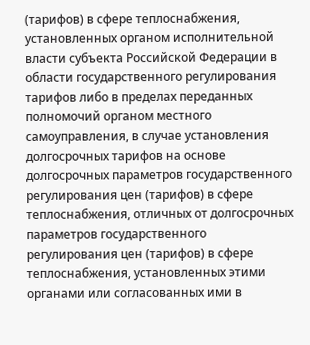(тарифов) в сфере теплоснабжения, установленных органом исполнительной власти субъекта Российской Федерации в области государственного регулирования тарифов либо в пределах переданных полномочий органом местного самоуправления, в случае установления долгосрочных тарифов на основе долгосрочных параметров государственного регулирования цен (тарифов) в сфере теплоснабжения, отличных от долгосрочных параметров государственного регулирования цен (тарифов) в сфере теплоснабжения, установленных этими органами или согласованных ими в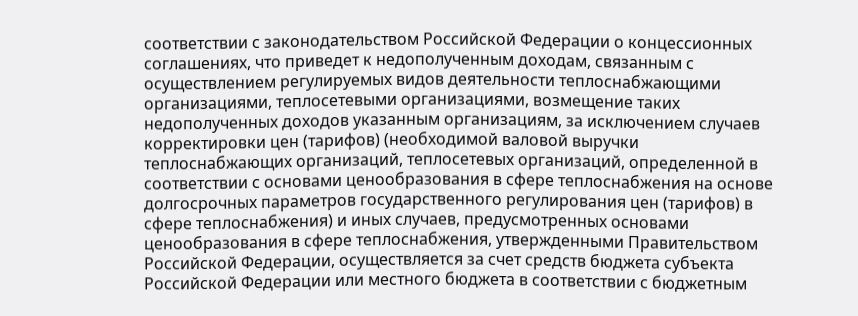соответствии с законодательством Российской Федерации о концессионных соглашениях, что приведет к недополученным доходам, связанным с осуществлением регулируемых видов деятельности теплоснабжающими организациями, теплосетевыми организациями, возмещение таких недополученных доходов указанным организациям, за исключением случаев корректировки цен (тарифов) (необходимой валовой выручки теплоснабжающих организаций, теплосетевых организаций, определенной в соответствии с основами ценообразования в сфере теплоснабжения на основе долгосрочных параметров государственного регулирования цен (тарифов) в сфере теплоснабжения) и иных случаев, предусмотренных основами ценообразования в сфере теплоснабжения, утвержденными Правительством Российской Федерации, осуществляется за счет средств бюджета субъекта Российской Федерации или местного бюджета в соответствии с бюджетным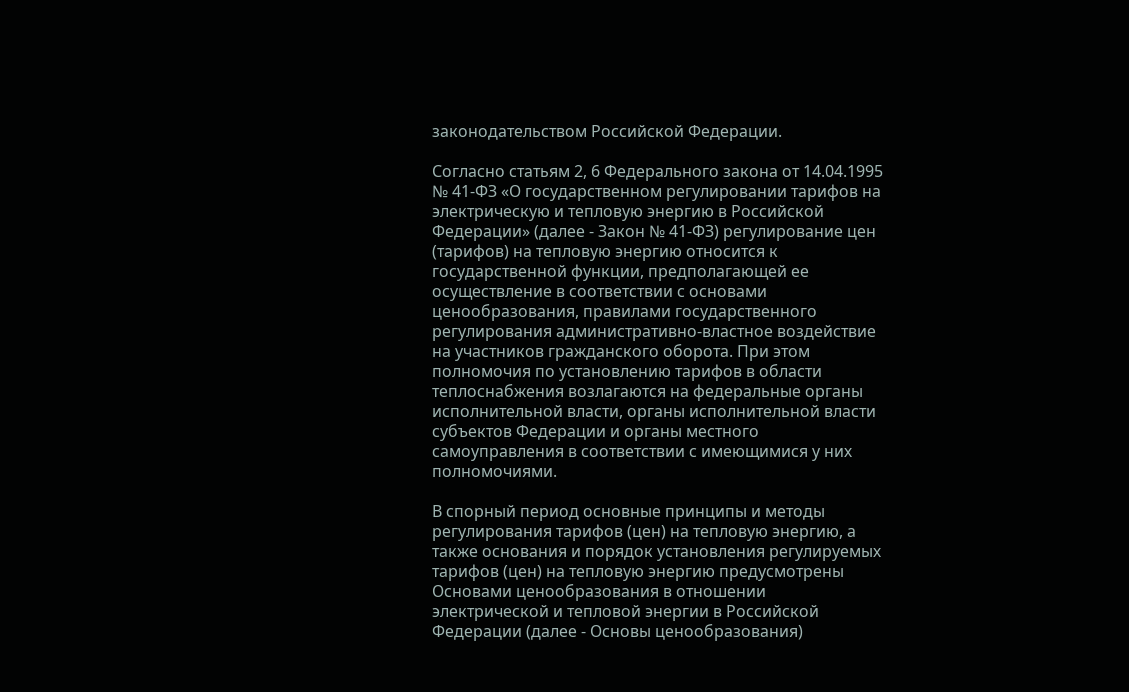законодательством Российской Федерации.

Согласно статьям 2, 6 Федерального закона от 14.04.1995 № 41-ФЗ «О государственном регулировании тарифов на электрическую и тепловую энергию в Российской Федерации» (далее - Закон № 41-ФЗ) регулирование цен (тарифов) на тепловую энергию относится к государственной функции, предполагающей ее осуществление в соответствии с основами ценообразования, правилами государственного регулирования административно-властное воздействие на участников гражданского оборота. При этом полномочия по установлению тарифов в области теплоснабжения возлагаются на федеральные органы исполнительной власти, органы исполнительной власти субъектов Федерации и органы местного самоуправления в соответствии с имеющимися у них полномочиями.

В спорный период основные принципы и методы регулирования тарифов (цен) на тепловую энергию, а также основания и порядок установления регулируемых тарифов (цен) на тепловую энергию предусмотрены Основами ценообразования в отношении электрической и тепловой энергии в Российской Федерации (далее - Основы ценообразования)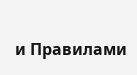и Правилами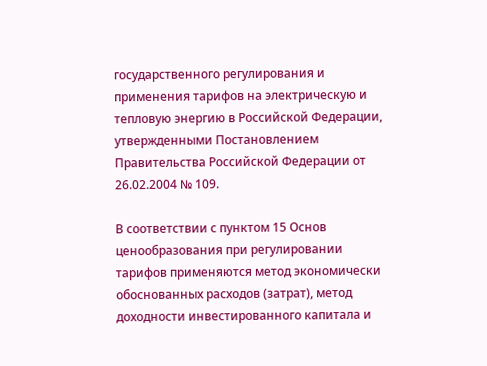государственного регулирования и применения тарифов на электрическую и тепловую энергию в Российской Федерации, утвержденными Постановлением Правительства Российской Федерации от 26.02.2004 № 109.

В соответствии с пунктом 15 Основ ценообразования при регулировании тарифов применяются метод экономически обоснованных расходов (затрат), метод доходности инвестированного капитала и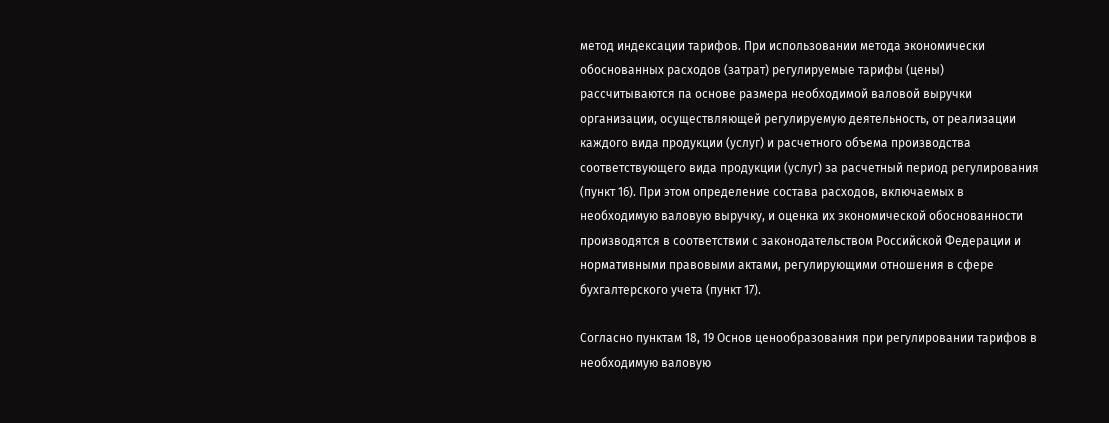метод индексации тарифов. При использовании метода экономически обоснованных расходов (затрат) регулируемые тарифы (цены) рассчитываются па основе размера необходимой валовой выручки организации, осуществляющей регулируемую деятельность, от реализации каждого вида продукции (услуг) и расчетного объема производства соответствующего вида продукции (услуг) за расчетный период регулирования (пункт 16). При этом определение состава расходов, включаемых в необходимую валовую выручку, и оценка их экономической обоснованности производятся в соответствии с законодательством Российской Федерации и нормативными правовыми актами, регулирующими отношения в сфере бухгалтерского учета (пункт 17).

Согласно пунктам 18, 19 Основ ценообразования при регулировании тарифов в необходимую валовую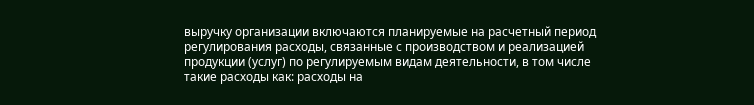выручку организации включаются планируемые на расчетный период регулирования расходы, связанные с производством и реализацией продукции (услуг) по регулируемым видам деятельности, в том числе такие расходы как: расходы на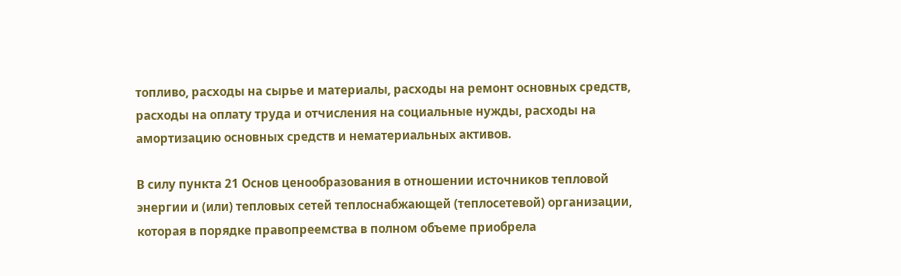топливо, расходы на сырье и материалы, расходы на ремонт основных средств, расходы на оплату труда и отчисления на социальные нужды, расходы на амортизацию основных средств и нематериальных активов.

В силу пункта 21 Основ ценообразования в отношении источников тепловой энергии и (или) тепловых сетей теплоснабжающей (теплосетевой) организации, которая в порядке правопреемства в полном объеме приобрела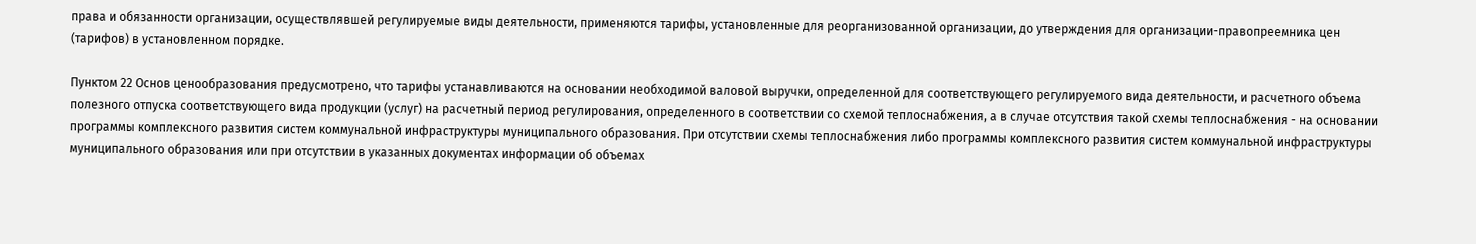права и обязанности организации, осуществлявшей регулируемые виды деятельности, применяются тарифы, установленные для реорганизованной организации, до утверждения для организации-правопреемника цен (тарифов) в установленном порядке.

Пунктом 22 Основ ценообразования предусмотрено, что тарифы устанавливаются на основании необходимой валовой выручки, определенной для соответствующего регулируемого вида деятельности, и расчетного объема полезного отпуска соответствующего вида продукции (услуг) на расчетный период регулирования, определенного в соответствии со схемой теплоснабжения, а в случае отсутствия такой схемы теплоснабжения - на основании программы комплексного развития систем коммунальной инфраструктуры муниципального образования. При отсутствии схемы теплоснабжения либо программы комплексного развития систем коммунальной инфраструктуры муниципального образования или при отсутствии в указанных документах информации об объемах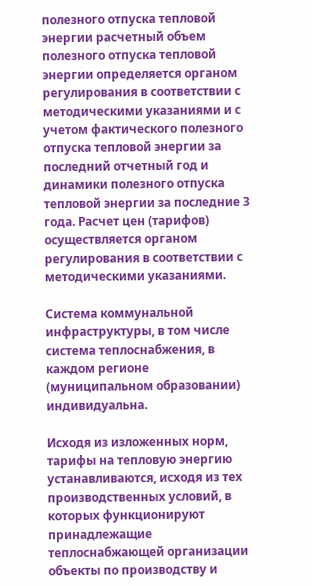полезного отпуска тепловой энергии расчетный объем полезного отпуска тепловой энергии определяется органом регулирования в соответствии с методическими указаниями и с учетом фактического полезного отпуска тепловой энергии за последний отчетный год и динамики полезного отпуска тепловой энергии за последние 3 года. Расчет цен (тарифов) осуществляется органом регулирования в соответствии с методическими указаниями.

Система коммунальной инфраструктуры, в том числе система теплоснабжения, в каждом регионе (муниципальном образовании) индивидуальна.

Исходя из изложенных норм, тарифы на тепловую энергию устанавливаются, исходя из тех производственных условий, в которых функционируют принадлежащие теплоснабжающей организации объекты по производству и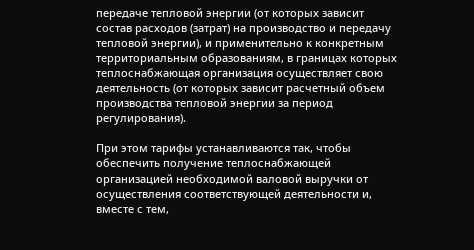передаче тепловой энергии (от которых зависит состав расходов (затрат) на производство и передачу тепловой энергии), и применительно к конкретным территориальным образованиям, в границах которых теплоснабжающая организация осуществляет свою деятельность (от которых зависит расчетный объем производства тепловой энергии за период регулирования).

При этом тарифы устанавливаются так, чтобы обеспечить получение теплоснабжающей организацией необходимой валовой выручки от осуществления соответствующей деятельности и, вместе с тем,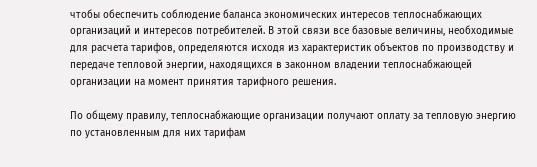чтобы обеспечить соблюдение баланса экономических интересов теплоснабжающих организаций и интересов потребителей. В этой связи все базовые величины, необходимые для расчета тарифов, определяются исходя из характеристик объектов по производству и передаче тепловой энергии, находящихся в законном владении теплоснабжающей организации на момент принятия тарифного решения.

По общему правилу, теплоснабжающие организации получают оплату за тепловую энергию по установленным для них тарифам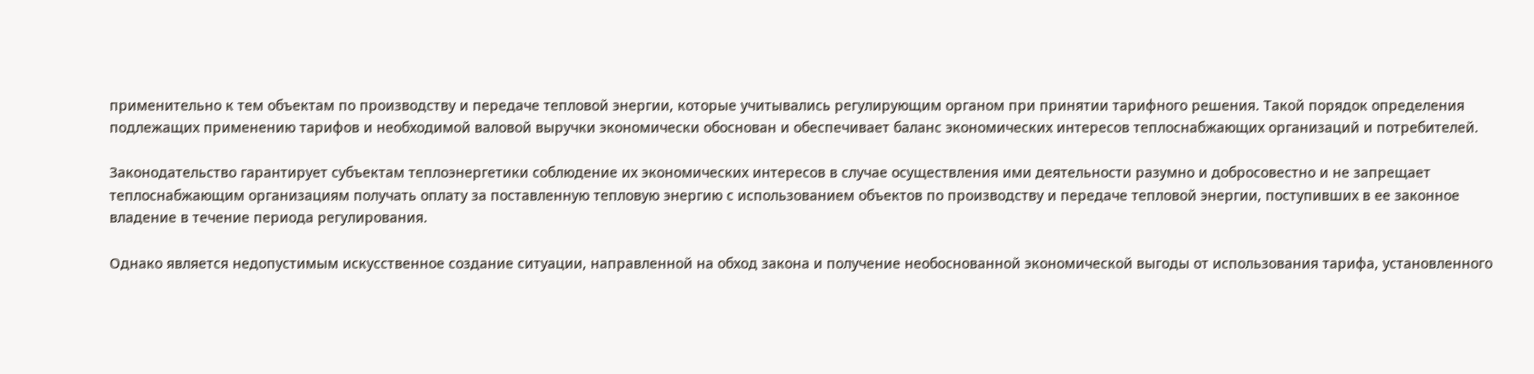применительно к тем объектам по производству и передаче тепловой энергии, которые учитывались регулирующим органом при принятии тарифного решения. Такой порядок определения подлежащих применению тарифов и необходимой валовой выручки экономически обоснован и обеспечивает баланс экономических интересов теплоснабжающих организаций и потребителей.

Законодательство гарантирует субъектам теплоэнергетики соблюдение их экономических интересов в случае осуществления ими деятельности разумно и добросовестно и не запрещает теплоснабжающим организациям получать оплату за поставленную тепловую энергию с использованием объектов по производству и передаче тепловой энергии, поступивших в ее законное владение в течение периода регулирования.

Однако является недопустимым искусственное создание ситуации, направленной на обход закона и получение необоснованной экономической выгоды от использования тарифа, установленного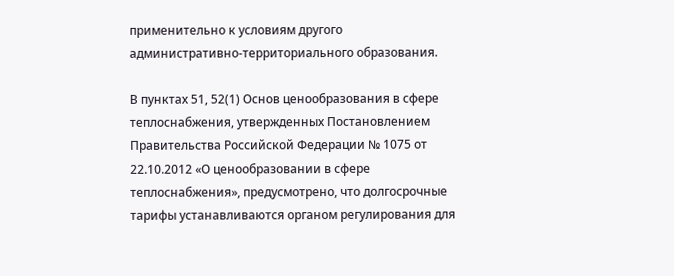применительно к условиям другого административно-территориального образования.

В пунктах 51, 52(1) Основ ценообразования в сфере теплоснабжения, утвержденных Постановлением Правительства Российской Федерации № 1075 от 22.10.2012 «О ценообразовании в сфере теплоснабжения», предусмотрено, что долгосрочные тарифы устанавливаются органом регулирования для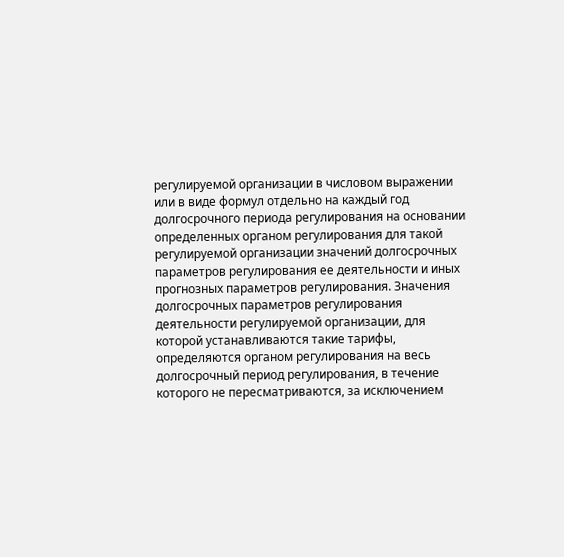регулируемой организации в числовом выражении или в виде формул отдельно на каждый год долгосрочного периода регулирования на основании определенных органом регулирования для такой регулируемой организации значений долгосрочных параметров регулирования ее деятельности и иных прогнозных параметров регулирования. Значения долгосрочных параметров регулирования деятельности регулируемой организации, для которой устанавливаются такие тарифы, определяются органом регулирования на весь долгосрочный период регулирования, в течение которого не пересматриваются, за исключением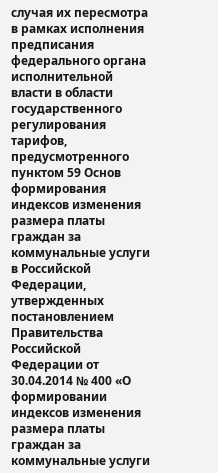случая их пересмотра в рамках исполнения предписания федерального органа исполнительной власти в области государственного регулирования тарифов, предусмотренного пунктом 59 Основ формирования индексов изменения размера платы граждан за коммунальные услуги в Российской Федерации, утвержденных постановлением Правительства Российской Федерации от 30.04.2014 № 400 «О формировании индексов изменения размера платы граждан за коммунальные услуги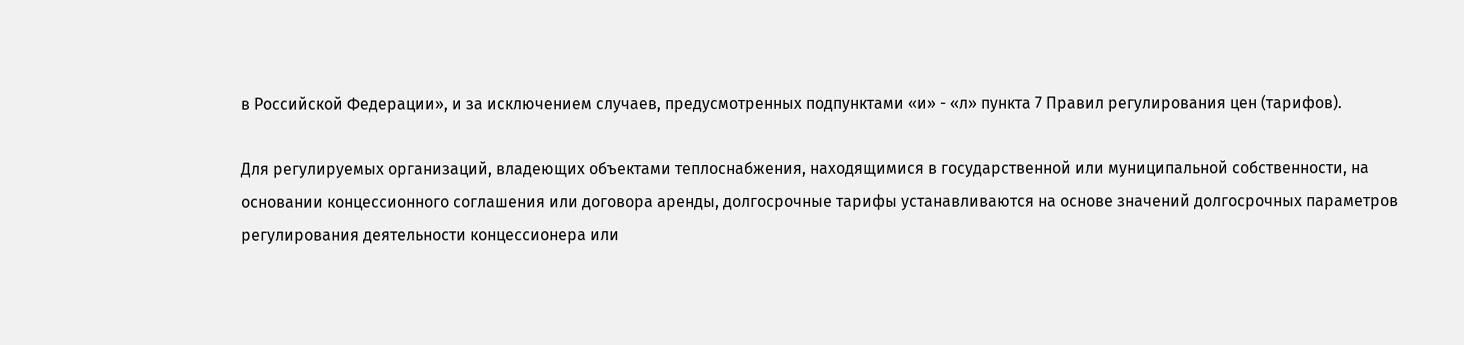в Российской Федерации», и за исключением случаев, предусмотренных подпунктами «и» - «л» пункта 7 Правил регулирования цен (тарифов).

Для регулируемых организаций, владеющих объектами теплоснабжения, находящимися в государственной или муниципальной собственности, на основании концессионного соглашения или договора аренды, долгосрочные тарифы устанавливаются на основе значений долгосрочных параметров регулирования деятельности концессионера или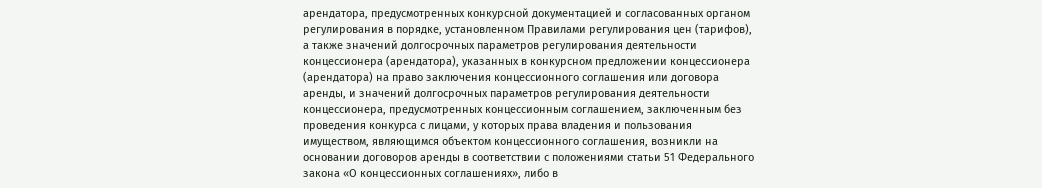арендатора, предусмотренных конкурсной документацией и согласованных органом регулирования в порядке, установленном Правилами регулирования цен (тарифов), а также значений долгосрочных параметров регулирования деятельности концессионера (арендатора), указанных в конкурсном предложении концессионера (арендатора) на право заключения концессионного соглашения или договора аренды, и значений долгосрочных параметров регулирования деятельности концессионера, предусмотренных концессионным соглашением, заключенным без проведения конкурса с лицами, у которых права владения и пользования имуществом, являющимся объектом концессионного соглашения, возникли на основании договоров аренды в соответствии с положениями статьи 51 Федерального закона «О концессионных соглашениях», либо в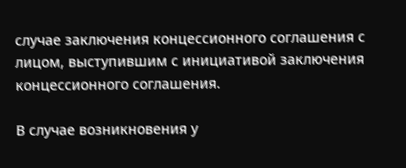случае заключения концессионного соглашения с лицом, выступившим с инициативой заключения концессионного соглашения.

В случае возникновения у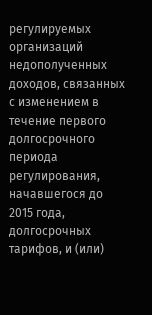регулируемых организаций недополученных доходов, связанных с изменением в течение первого долгосрочного периода регулирования, начавшегося до 2015 года, долгосрочных тарифов, и (или)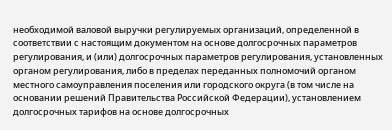необходимой валовой выручки регулируемых организаций, определенной в соответствии с настоящим документом на основе долгосрочных параметров регулирования, и (или) долгосрочных параметров регулирования, установленных органом регулирования, либо в пределах переданных полномочий органом местного самоуправления поселения или городского округа (в том числе на основании решений Правительства Российской Федерации), установлением долгосрочных тарифов на основе долгосрочных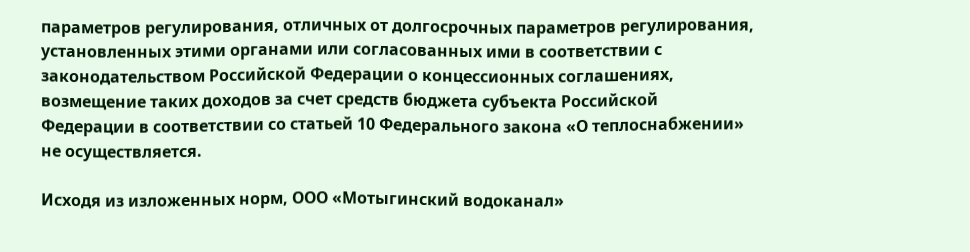параметров регулирования, отличных от долгосрочных параметров регулирования, установленных этими органами или согласованных ими в соответствии с законодательством Российской Федерации о концессионных соглашениях, возмещение таких доходов за счет средств бюджета субъекта Российской Федерации в соответствии со статьей 10 Федерального закона «О теплоснабжении» не осуществляется.

Исходя из изложенных норм, ООО «Мотыгинский водоканал»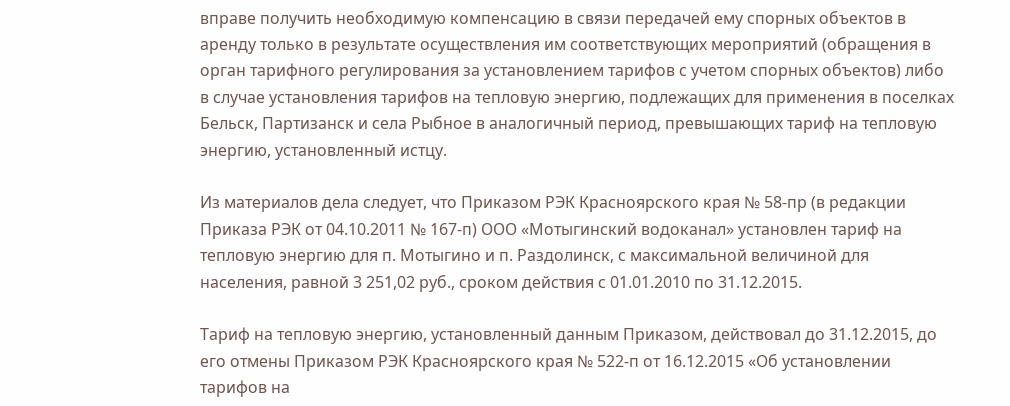вправе получить необходимую компенсацию в связи передачей ему спорных объектов в аренду только в результате осуществления им соответствующих мероприятий (обращения в орган тарифного регулирования за установлением тарифов с учетом спорных объектов) либо в случае установления тарифов на тепловую энергию, подлежащих для применения в поселках Бельск, Партизанск и села Рыбное в аналогичный период, превышающих тариф на тепловую энергию, установленный истцу.

Из материалов дела следует, что Приказом РЭК Красноярского края № 58-пр (в редакции Приказа РЭК от 04.10.2011 № 167-п) ООО «Мотыгинский водоканал» установлен тариф на тепловую энергию для п. Мотыгино и п. Раздолинск, с максимальной величиной для населения, равной 3 251,02 руб., сроком действия с 01.01.2010 по 31.12.2015.

Тариф на тепловую энергию, установленный данным Приказом, действовал до 31.12.2015, до его отмены Приказом РЭК Красноярского края № 522-п от 16.12.2015 «Об установлении тарифов на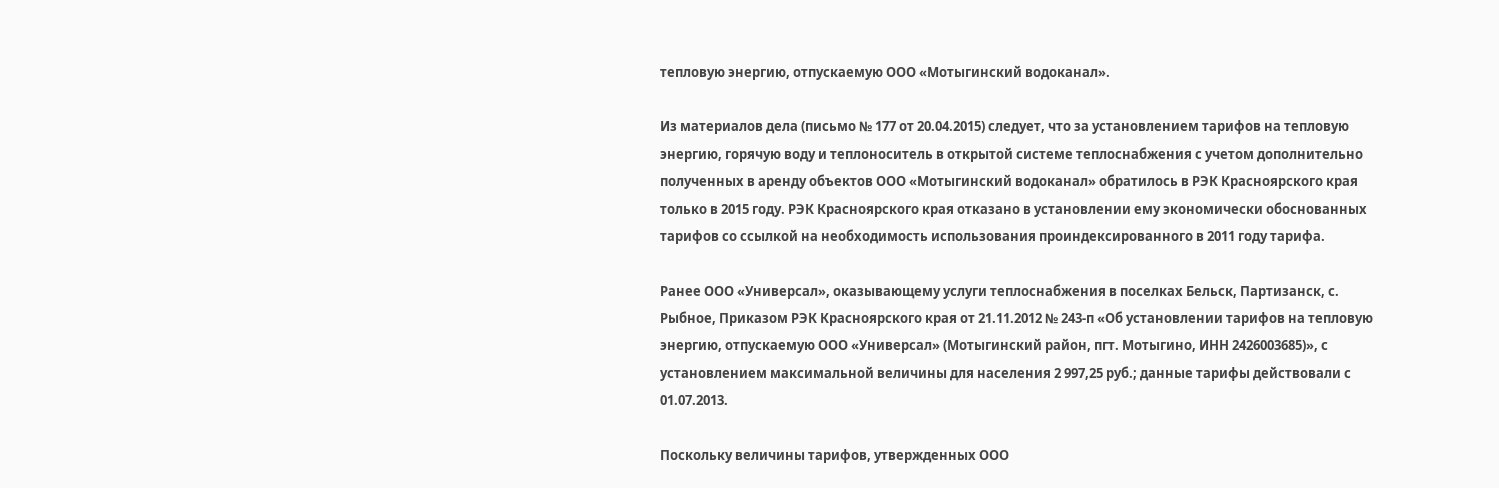тепловую энергию, отпускаемую ООО «Мотыгинский водоканал».

Из материалов дела (письмо № 177 от 20.04.2015) следует, что за установлением тарифов на тепловую энергию, горячую воду и теплоноситель в открытой системе теплоснабжения с учетом дополнительно полученных в аренду объектов ООО «Мотыгинский водоканал» обратилось в РЭК Красноярского края только в 2015 году. РЭК Красноярского края отказано в установлении ему экономически обоснованных тарифов со ссылкой на необходимость использования проиндексированного в 2011 году тарифа.

Ранее ООО «Универсал», оказывающему услуги теплоснабжения в поселках Бельск, Партизанск, с. Рыбное, Приказом РЭК Красноярского края от 21.11.2012 № 243-п «Об установлении тарифов на тепловую энергию, отпускаемую ООО «Универсал» (Мотыгинский район, пгт. Мотыгино, ИНН 2426003685)», с установлением максимальной величины для населения 2 997,25 руб.; данные тарифы действовали с 01.07.2013.

Поскольку величины тарифов, утвержденных ООО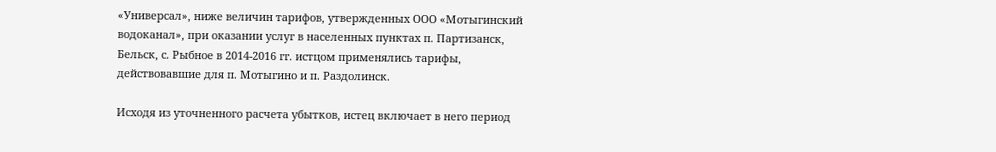«Универсал», ниже величин тарифов, утвержденных ООО «Мотыгинский водоканал», при оказании услуг в населенных пунктах п. Партизанск, Бельск, с. Рыбное в 2014-2016 гг. истцом применялись тарифы, действовавшие для п. Мотыгино и п. Раздолинск.

Исходя из уточненного расчета убытков, истец включает в него период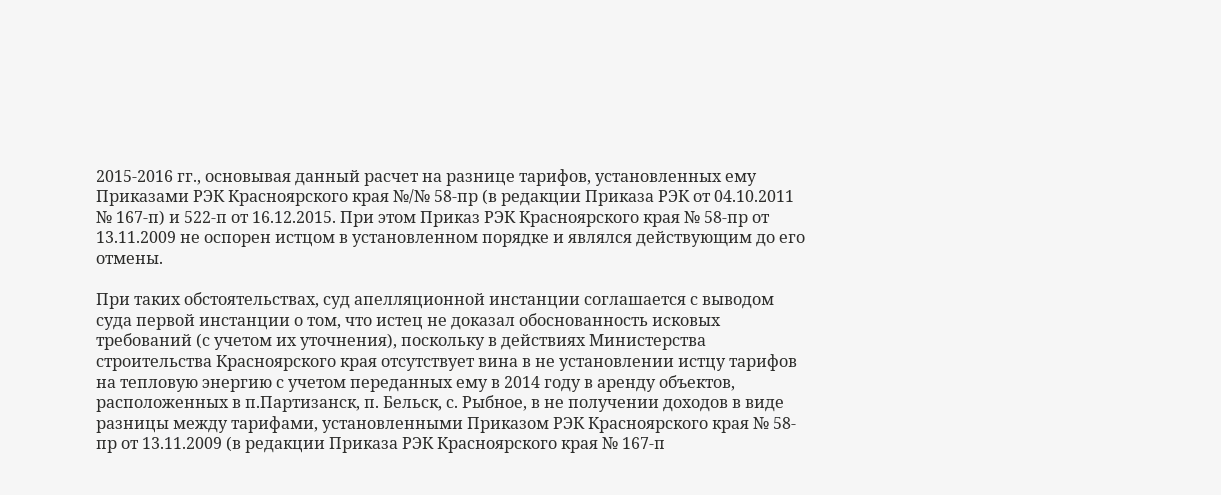2015-2016 гг., основывая данный расчет на разнице тарифов, установленных ему Приказами РЭК Красноярского края №/№ 58-пр (в редакции Приказа РЭК от 04.10.2011 № 167-п) и 522-п от 16.12.2015. При этом Приказ РЭК Красноярского края № 58-пр от 13.11.2009 не оспорен истцом в установленном порядке и являлся действующим до его отмены.

При таких обстоятельствах, суд апелляционной инстанции соглашается с выводом суда первой инстанции о том, что истец не доказал обоснованность исковых требований (с учетом их уточнения), поскольку в действиях Министерства строительства Красноярского края отсутствует вина в не установлении истцу тарифов на тепловую энергию с учетом переданных ему в 2014 году в аренду объектов, расположенных в п.Партизанск, п. Бельск, с. Рыбное, в не получении доходов в виде разницы между тарифами, установленными Приказом РЭК Красноярского края № 58-пр от 13.11.2009 (в редакции Приказа РЭК Красноярского края № 167-п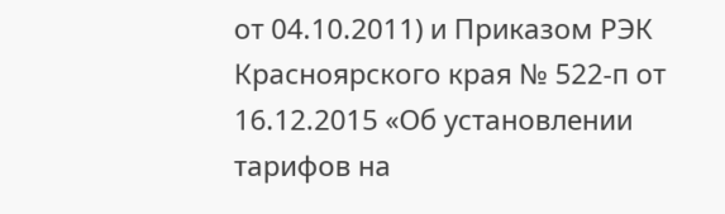от 04.10.2011) и Приказом РЭК Красноярского края № 522-п от 16.12.2015 «Об установлении тарифов на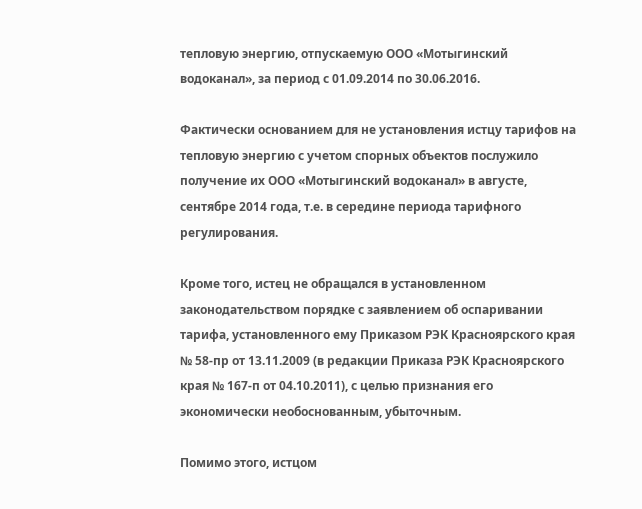тепловую энергию, отпускаемую ООО «Мотыгинский водоканал», за период с 01.09.2014 по 30.06.2016.

Фактически основанием для не установления истцу тарифов на тепловую энергию с учетом спорных объектов послужило получение их ООО «Мотыгинский водоканал» в августе, сентябре 2014 года, т.е. в середине периода тарифного регулирования.

Кроме того, истец не обращался в установленном законодательством порядке с заявлением об оспаривании тарифа, установленного ему Приказом РЭК Красноярского края № 58-пр от 13.11.2009 (в редакции Приказа РЭК Красноярского края № 167-п от 04.10.2011), с целью признания его экономически необоснованным, убыточным.

Помимо этого, истцом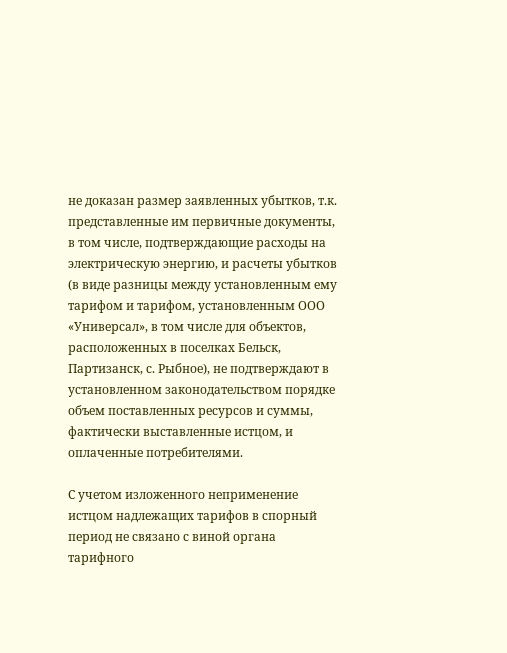не доказан размер заявленных убытков, т.к. представленные им первичные документы, в том числе, подтверждающие расходы на электрическую энергию, и расчеты убытков (в виде разницы между установленным ему тарифом и тарифом, установленным ООО «Универсал», в том числе для объектов, расположенных в поселках Бельск, Партизанск, с. Рыбное), не подтверждают в установленном законодательством порядке объем поставленных ресурсов и суммы, фактически выставленные истцом, и оплаченные потребителями.

С учетом изложенного неприменение истцом надлежащих тарифов в спорный период не связано с виной органа тарифного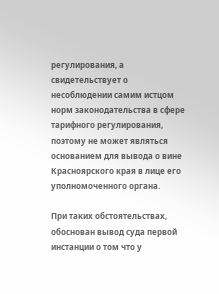регулирования, а свидетельствует о несоблюдении самим истцом норм законодательства в сфере тарифного регулирования, поэтому не может являться основанием для вывода о вине Красноярского края в лице его уполномоченного органа.

При таких обстоятельствах, обоснован вывод суда первой инстанции о том что у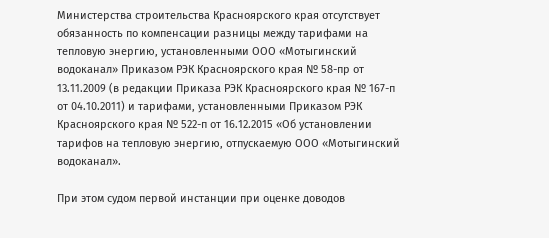Министерства строительства Красноярского края отсутствует обязанность по компенсации разницы между тарифами на тепловую энергию, установленными ООО «Мотыгинский водоканал» Приказом РЭК Красноярского края № 58-пр от 13.11.2009 (в редакции Приказа РЭК Красноярского края № 167-п от 04.10.2011) и тарифами, установленными Приказом РЭК Красноярского края № 522-п от 16.12.2015 «Об установлении тарифов на тепловую энергию, отпускаемую ООО «Мотыгинский водоканал».

При этом судом первой инстанции при оценке доводов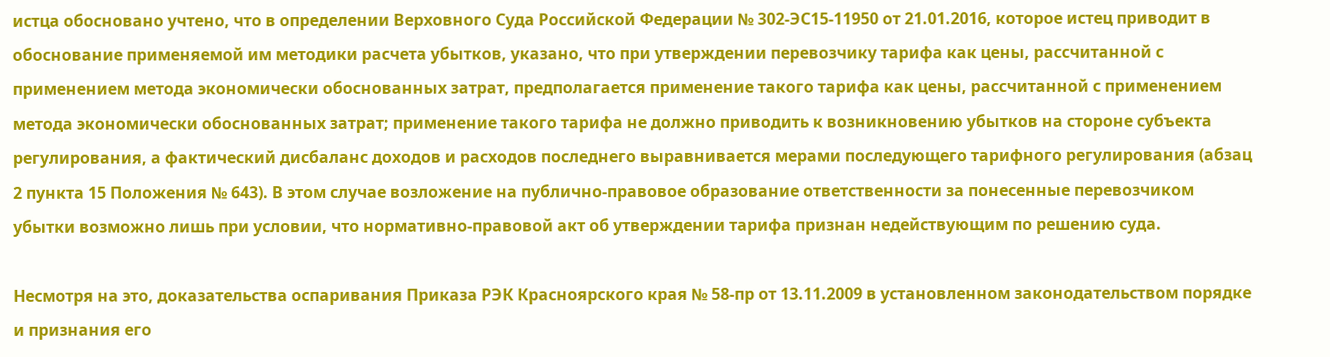истца обосновано учтено, что в определении Верховного Суда Российской Федерации № 302-ЭС15-11950 от 21.01.2016, которое истец приводит в обоснование применяемой им методики расчета убытков, указано, что при утверждении перевозчику тарифа как цены, рассчитанной с применением метода экономически обоснованных затрат, предполагается применение такого тарифа как цены, рассчитанной с применением метода экономически обоснованных затрат; применение такого тарифа не должно приводить к возникновению убытков на стороне субъекта регулирования, а фактический дисбаланс доходов и расходов последнего выравнивается мерами последующего тарифного регулирования (абзац 2 пункта 15 Положения № 643). В этом случае возложение на публично-правовое образование ответственности за понесенные перевозчиком убытки возможно лишь при условии, что нормативно-правовой акт об утверждении тарифа признан недействующим по решению суда.

Несмотря на это, доказательства оспаривания Приказа РЭК Красноярского края № 58-пр от 13.11.2009 в установленном законодательством порядке и признания его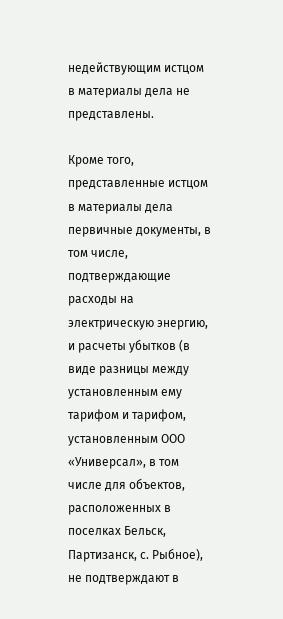недействующим истцом в материалы дела не представлены.

Кроме того, представленные истцом в материалы дела первичные документы, в том числе, подтверждающие расходы на электрическую энергию, и расчеты убытков (в виде разницы между установленным ему тарифом и тарифом, установленным ООО «Универсал», в том числе для объектов, расположенных в поселках Бельск, Партизанск, с. Рыбное), не подтверждают в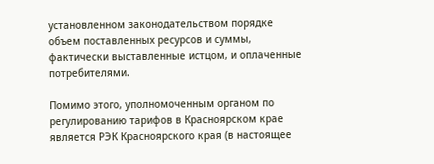установленном законодательством порядке объем поставленных ресурсов и суммы, фактически выставленные истцом, и оплаченные потребителями.

Помимо этого, уполномоченным органом по регулированию тарифов в Красноярском крае является РЭК Красноярского края (в настоящее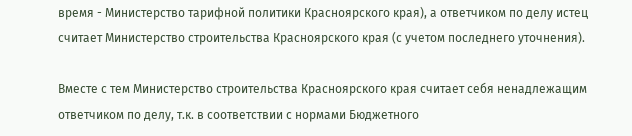время - Министерство тарифной политики Красноярского края), а ответчиком по делу истец считает Министерство строительства Красноярского края (с учетом последнего уточнения).

Вместе с тем Министерство строительства Красноярского края считает себя ненадлежащим ответчиком по делу, т.к. в соответствии с нормами Бюджетного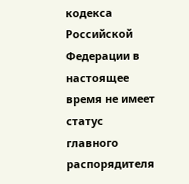кодекса Российской Федерации в настоящее время не имеет статус главного распорядителя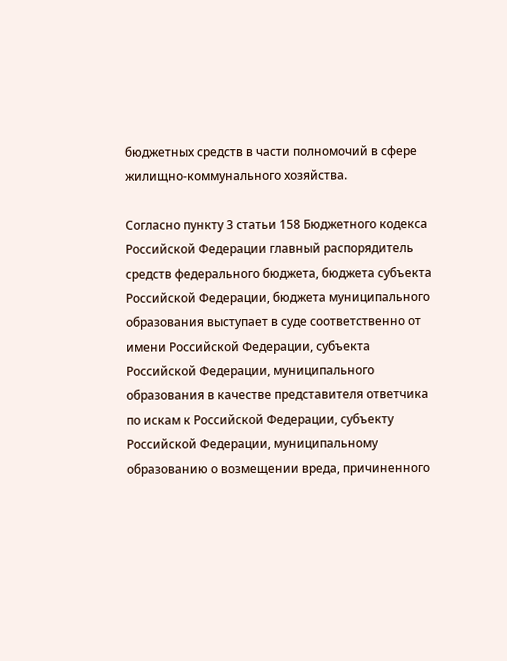бюджетных средств в части полномочий в сфере жилищно-коммунального хозяйства.

Согласно пункту 3 статьи 158 Бюджетного кодекса Российской Федерации главный распорядитель средств федерального бюджета, бюджета субъекта Российской Федерации, бюджета муниципального образования выступает в суде соответственно от имени Российской Федерации, субъекта Российской Федерации, муниципального образования в качестве представителя ответчика по искам к Российской Федерации, субъекту Российской Федерации, муниципальному образованию о возмещении вреда, причиненного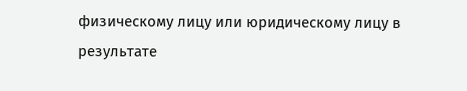физическому лицу или юридическому лицу в результате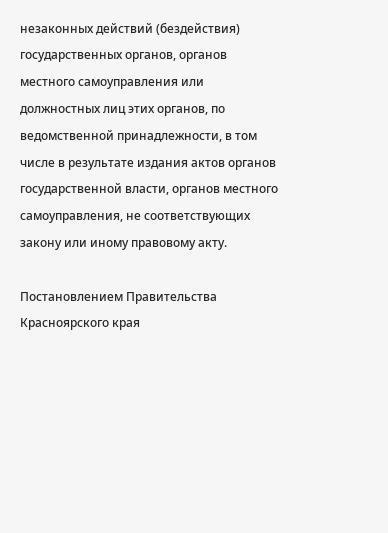незаконных действий (бездействия) государственных органов, органов местного самоуправления или должностных лиц этих органов, по ведомственной принадлежности, в том числе в результате издания актов органов государственной власти, органов местного самоуправления, не соответствующих закону или иному правовому акту.

Постановлением Правительства Красноярского края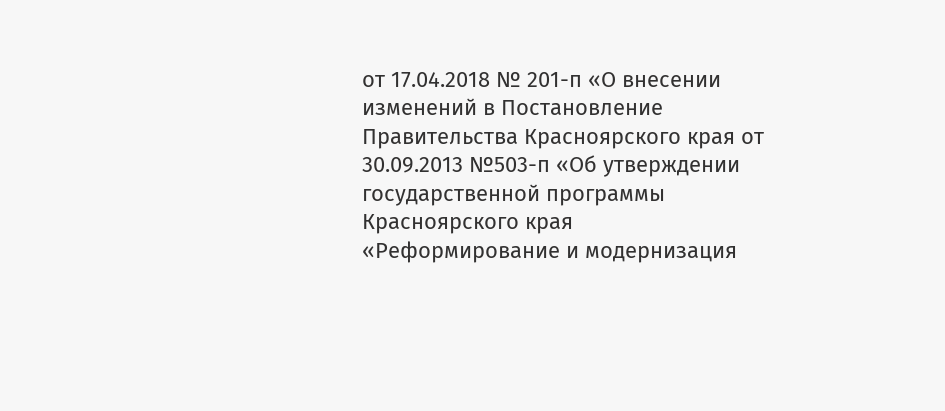от 17.04.2018 № 201-п «О внесении изменений в Постановление Правительства Красноярского края от 30.09.2013 №503-п «Об утверждении государственной программы Красноярского края «Реформирование и модернизация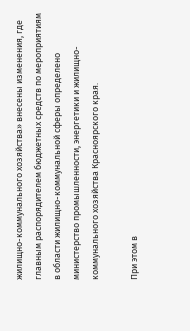жилищно-коммунального хозяйства» внесены изменения, где главным распорядителем бюджетных средств по мероприятиям в области жилищно-коммунальной сферы определено министерство промышленности, энергетики и жилищно-коммунального хозяйства Красноярского края.

При этом в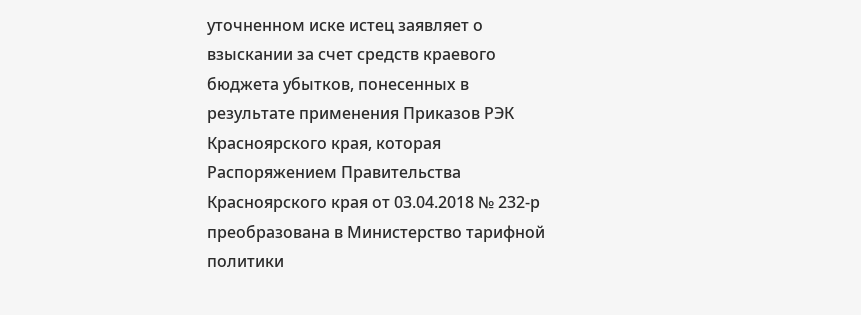уточненном иске истец заявляет о взыскании за счет средств краевого бюджета убытков, понесенных в результате применения Приказов РЭК Красноярского края, которая Распоряжением Правительства Красноярского края от 03.04.2018 № 232-р преобразована в Министерство тарифной политики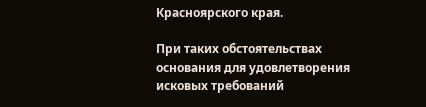Красноярского края.

При таких обстоятельствах основания для удовлетворения исковых требований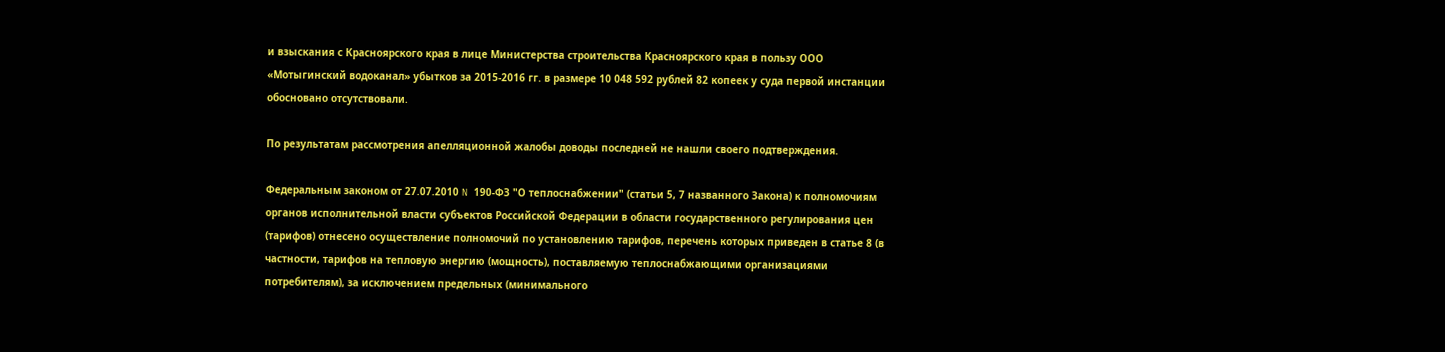и взыскания с Красноярского края в лице Министерства строительства Красноярского края в пользу ООО «Мотыгинский водоканал» убытков за 2015-2016 гг. в размере 10 048 592 рублей 82 копеек у суда первой инстанции обосновано отсутствовали.

По результатам рассмотрения апелляционной жалобы доводы последней не нашли своего подтверждения.

Федеральным законом от 27.07.2010 N 190-ФЗ "О теплоснабжении" (статьи 5, 7 названного Закона) к полномочиям органов исполнительной власти субъектов Российской Федерации в области государственного регулирования цен (тарифов) отнесено осуществление полномочий по установлению тарифов, перечень которых приведен в статье 8 (в частности, тарифов на тепловую энергию (мощность), поставляемую теплоснабжающими организациями потребителям), за исключением предельных (минимального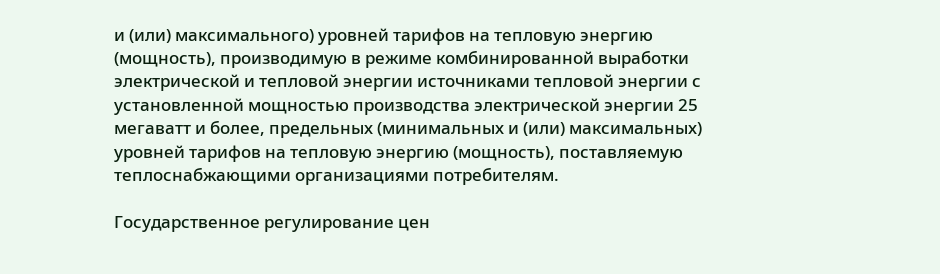и (или) максимального) уровней тарифов на тепловую энергию (мощность), производимую в режиме комбинированной выработки электрической и тепловой энергии источниками тепловой энергии с установленной мощностью производства электрической энергии 25 мегаватт и более, предельных (минимальных и (или) максимальных) уровней тарифов на тепловую энергию (мощность), поставляемую теплоснабжающими организациями потребителям.

Государственное регулирование цен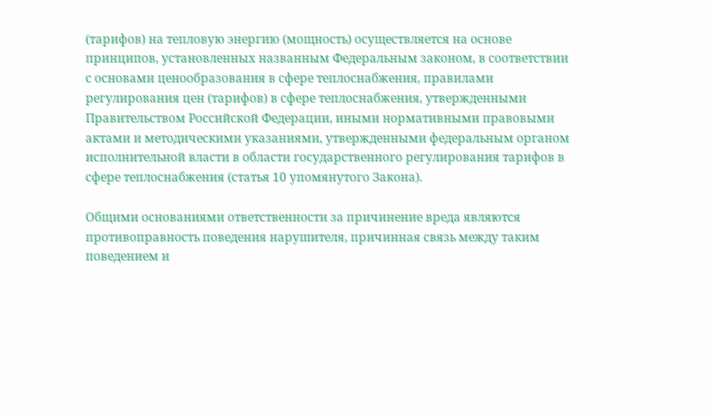(тарифов) на тепловую энергию (мощность) осуществляется на основе принципов, установленных названным Федеральным законом, в соответствии с основами ценообразования в сфере теплоснабжения, правилами регулирования цен (тарифов) в сфере теплоснабжения, утвержденными Правительством Российской Федерации, иными нормативными правовыми актами и методическими указаниями, утвержденными федеральным органом исполнительной власти в области государственного регулирования тарифов в сфере теплоснабжения (статья 10 упомянутого Закона).

Общими основаниями ответственности за причинение вреда являются противоправность поведения нарушителя, причинная связь между таким поведением и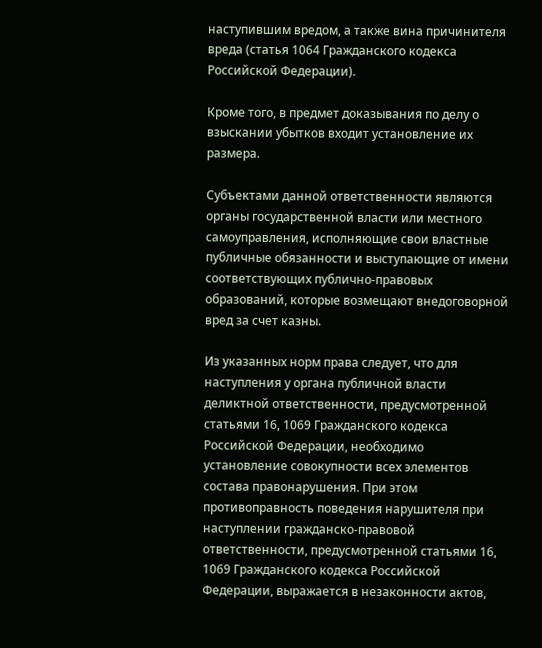наступившим вредом, а также вина причинителя вреда (статья 1064 Гражданского кодекса Российской Федерации).

Кроме того, в предмет доказывания по делу о взыскании убытков входит установление их размера.

Субъектами данной ответственности являются органы государственной власти или местного самоуправления, исполняющие свои властные публичные обязанности и выступающие от имени соответствующих публично-правовых образований, которые возмещают внедоговорной вред за счет казны.

Из указанных норм права следует, что для наступления у органа публичной власти деликтной ответственности, предусмотренной статьями 16, 1069 Гражданского кодекса Российской Федерации, необходимо установление совокупности всех элементов состава правонарушения. При этом противоправность поведения нарушителя при наступлении гражданско-правовой ответственности, предусмотренной статьями 16, 1069 Гражданского кодекса Российской Федерации, выражается в незаконности актов,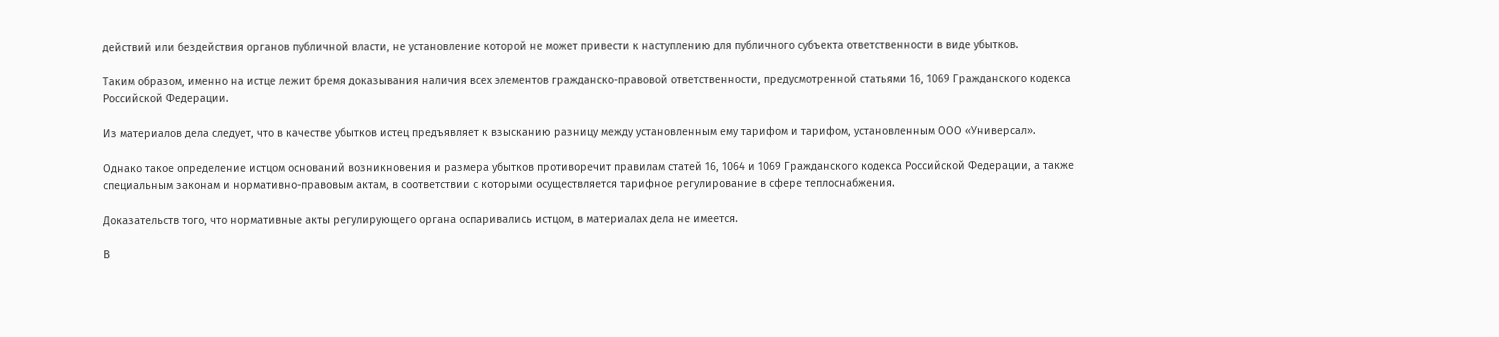действий или бездействия органов публичной власти, не установление которой не может привести к наступлению для публичного субъекта ответственности в виде убытков.

Таким образом, именно на истце лежит бремя доказывания наличия всех элементов гражданско-правовой ответственности, предусмотренной статьями 16, 1069 Гражданского кодекса Российской Федерации.

Из материалов дела следует, что в качестве убытков истец предъявляет к взысканию разницу между установленным ему тарифом и тарифом, установленным ООО «Универсал».

Однако такое определение истцом оснований возникновения и размера убытков противоречит правилам статей 16, 1064 и 1069 Гражданского кодекса Российской Федерации, а также специальным законам и нормативно-правовым актам, в соответствии с которыми осуществляется тарифное регулирование в сфере теплоснабжения.

Доказательств того, что нормативные акты регулирующего органа оспаривались истцом, в материалах дела не имеется.

В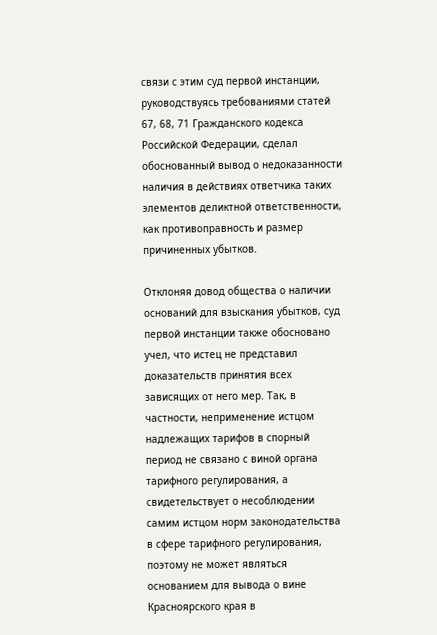связи с этим суд первой инстанции, руководствуясь требованиями статей 67, 68, 71 Гражданского кодекса Российской Федерации, сделал обоснованный вывод о недоказанности наличия в действиях ответчика таких элементов деликтной ответственности, как противоправность и размер причиненных убытков.

Отклоняя довод общества о наличии оснований для взыскания убытков, суд первой инстанции также обосновано учел, что истец не представил доказательств принятия всех зависящих от него мер. Так, в частности, неприменение истцом надлежащих тарифов в спорный период не связано с виной органа тарифного регулирования, а свидетельствует о несоблюдении самим истцом норм законодательства в сфере тарифного регулирования, поэтому не может являться основанием для вывода о вине Красноярского края в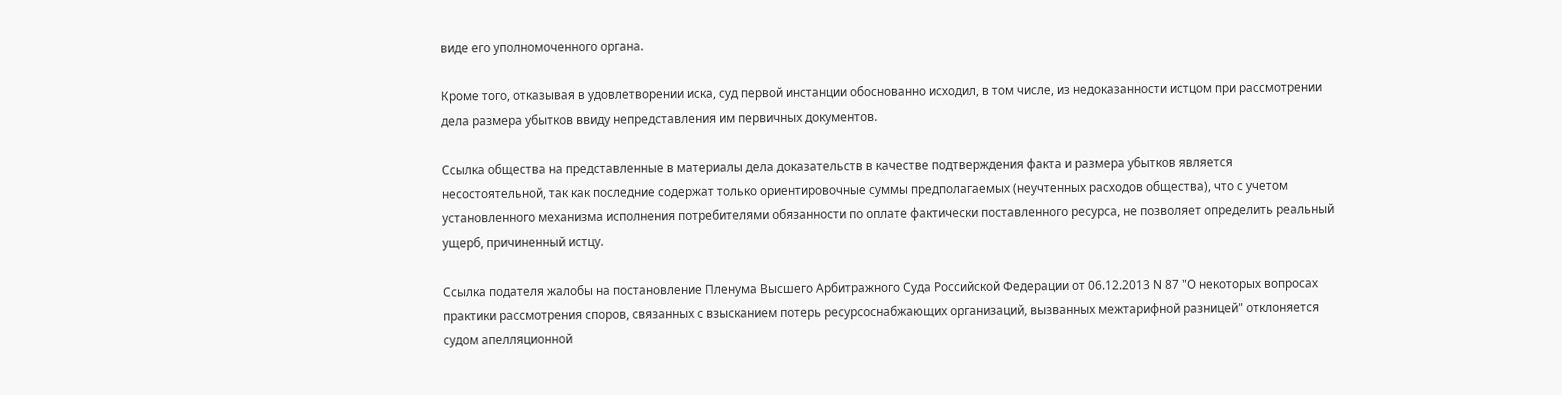виде его уполномоченного органа.

Кроме того, отказывая в удовлетворении иска, суд первой инстанции обоснованно исходил, в том числе, из недоказанности истцом при рассмотрении дела размера убытков ввиду непредставления им первичных документов.

Ссылка общества на представленные в материалы дела доказательств в качестве подтверждения факта и размера убытков является несостоятельной, так как последние содержат только ориентировочные суммы предполагаемых (неучтенных расходов общества), что с учетом установленного механизма исполнения потребителями обязанности по оплате фактически поставленного ресурса, не позволяет определить реальный ущерб, причиненный истцу.

Ссылка подателя жалобы на постановление Пленума Высшего Арбитражного Суда Российской Федерации от 06.12.2013 N 87 "О некоторых вопросах практики рассмотрения споров, связанных с взысканием потерь ресурсоснабжающих организаций, вызванных межтарифной разницей" отклоняется судом апелляционной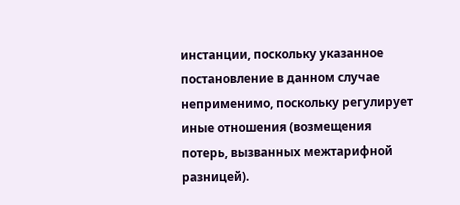инстанции, поскольку указанное постановление в данном случае неприменимо, поскольку регулирует иные отношения (возмещения потерь, вызванных межтарифной разницей).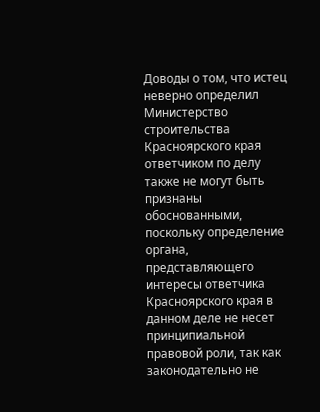Доводы о том, что истец неверно определил Министерство строительства Красноярского края ответчиком по делу также не могут быть признаны обоснованными, поскольку определение органа, представляющего интересы ответчика Красноярского края в данном деле не несет принципиальной правовой роли, так как законодательно не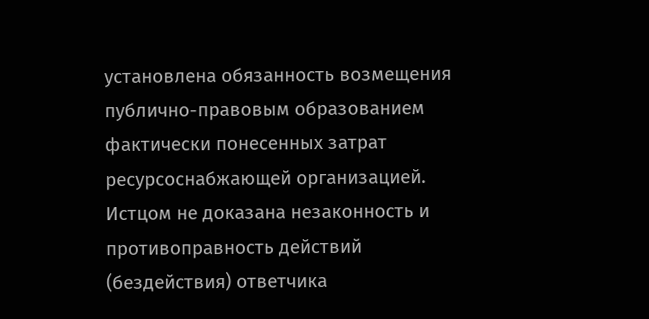установлена обязанность возмещения публично-правовым образованием фактически понесенных затрат ресурсоснабжающей организацией. Истцом не доказана незаконность и противоправность действий (бездействия) ответчика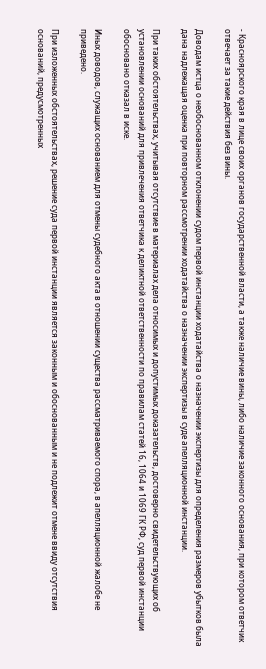- Красноярского края в лице своих органов государственной власти, а также наличие вины, либо наличие законного основания, при котором ответчик отвечает за такие действия без вины.

Доводам истца о необоснованном отклонении судом первой инстанции ходатайства о назначении экспертизы для определения размеров убытков была дана надлежащая оценка при повторном рассмотрении ходатайства о назначении экспертизы в суде апелляционной инстанции.

При таких обстоятельствах, учитывая отсутствие в материалах дела относимых и допустимых доказательств, достоверно свидетельствующих об установлении оснований для привлечения ответчика к деликтной ответственности по правилам статей 16, 1064 и 1069 ГК РФ, суд первой инстанции обосновано отказал в иске.

Иных доводов, служащих основанием для отмены судебного акта в отношении существа рассматриваемого спора, в апелляционной жалобе не приведено.

При изложенных обстоятельствах, решение суда первой инстанции является законным и обоснованным и не подлежит отмене ввиду отсутствия оснований, предусмотренных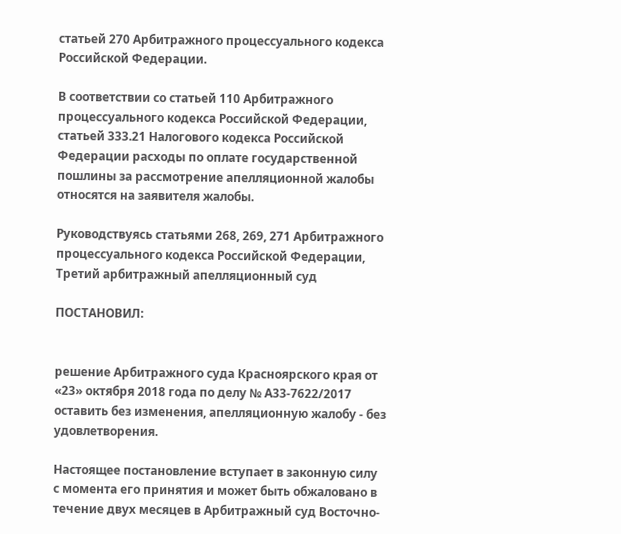статьей 270 Арбитражного процессуального кодекса Российской Федерации.

В соответствии со статьей 110 Арбитражного процессуального кодекса Российской Федерации, статьей 333.21 Налогового кодекса Российской Федерации расходы по оплате государственной пошлины за рассмотрение апелляционной жалобы относятся на заявителя жалобы.

Руководствуясь статьями 268, 269, 271 Арбитражного процессуального кодекса Российской Федерации, Третий арбитражный апелляционный суд

ПОСТАНОВИЛ:


решение Арбитражного суда Красноярского края от «23» октября 2018 года по делу № А33-7622/2017 оставить без изменения, апелляционную жалобу - без удовлетворения.

Настоящее постановление вступает в законную силу с момента его принятия и может быть обжаловано в течение двух месяцев в Арбитражный суд Восточно-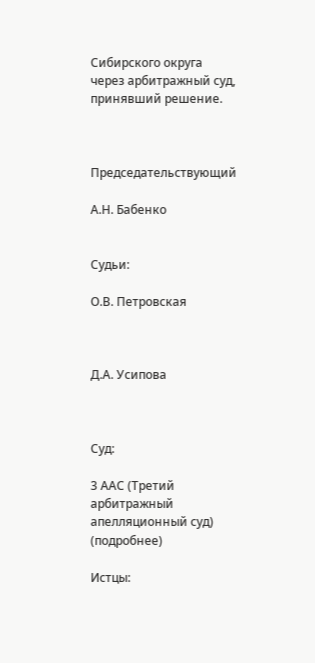Сибирского округа через арбитражный суд, принявший решение.



Председательствующий

А.Н. Бабенко


Судьи:

О.В. Петровская



Д.А. Усипова



Суд:

3 ААС (Третий арбитражный апелляционный суд) (подробнее)

Истцы: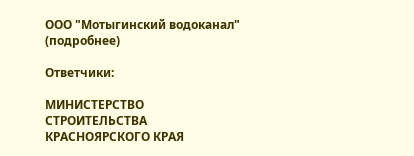ООО "Мотыгинский водоканал" (подробнее)

Ответчики:

МИНИСТЕРСТВО СТРОИТЕЛЬСТВА КРАСНОЯРСКОГО КРАЯ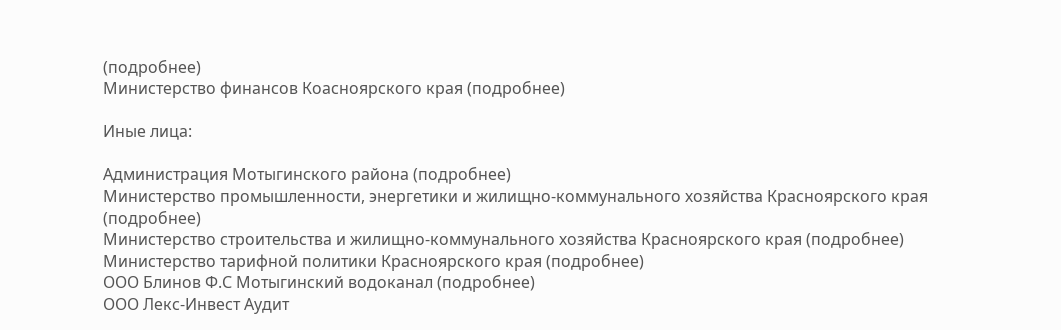(подробнее)
Министерство финансов Коасноярского края (подробнее)

Иные лица:

Администрация Мотыгинского района (подробнее)
Министерство промышленности, энергетики и жилищно-коммунального хозяйства Красноярского края (подробнее)
Министерство строительства и жилищно-коммунального хозяйства Красноярского края (подробнее)
Министерство тарифной политики Красноярского края (подробнее)
ООО Блинов Ф.С Мотыгинский водоканал (подробнее)
ООО Лекс-Инвест Аудит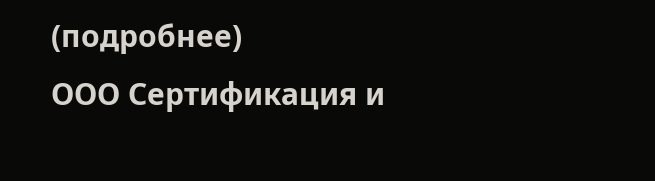(подробнее)
ООО Сертификация и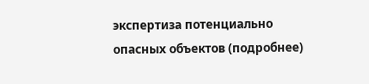экспертиза потенциально опасных объектов (подробнее)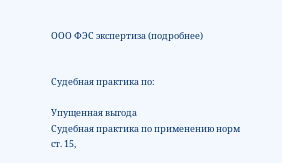ООО ФЭС экспертиза (подробнее)


Судебная практика по:

Упущенная выгода
Судебная практика по применению норм ст. 15,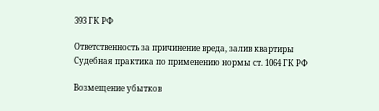393 ГК РФ

Ответственность за причинение вреда, залив квартиры
Судебная практика по применению нормы ст. 1064 ГК РФ

Возмещение убытков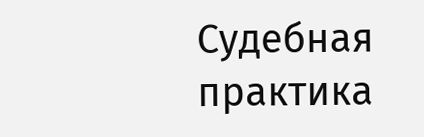Судебная практика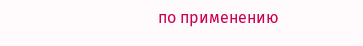по применению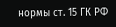нормы ст. 15 ГК РФ